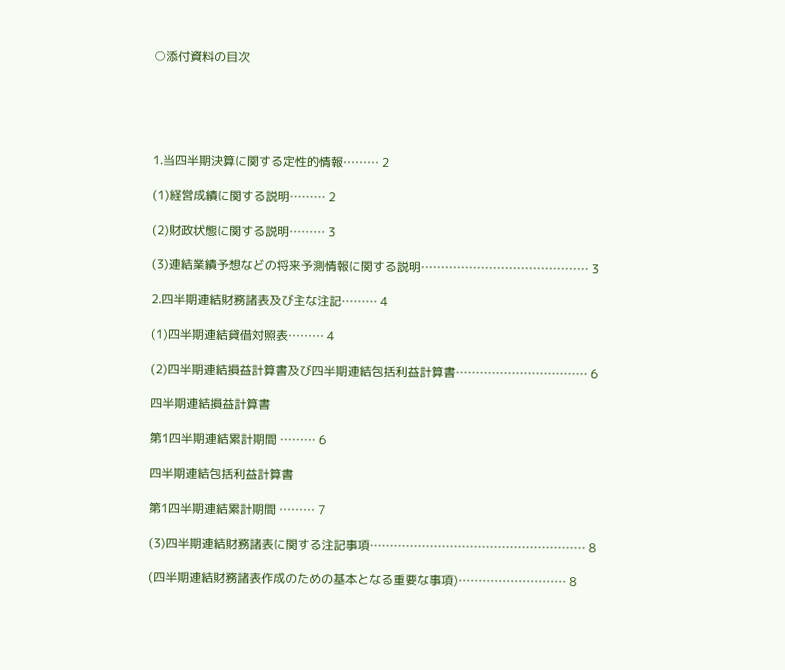○添付資料の目次





1.当四半期決算に関する定性的情報……… 2

(1)経営成績に関する説明……… 2

(2)財政状態に関する説明……… 3

(3)連結業績予想などの将来予測情報に関する説明…………………………………… 3

2.四半期連結財務諸表及び主な注記……… 4

(1)四半期連結貸借対照表……… 4

(2)四半期連結損益計算書及び四半期連結包括利益計算書…………………………… 6

四半期連結損益計算書

第1四半期連結累計期間 ……… 6

四半期連結包括利益計算書

第1四半期連結累計期間 ……… 7

(3)四半期連結財務諸表に関する注記事項……………………………………………… 8

(四半期連結財務諸表作成のための基本となる重要な事項)……………………… 8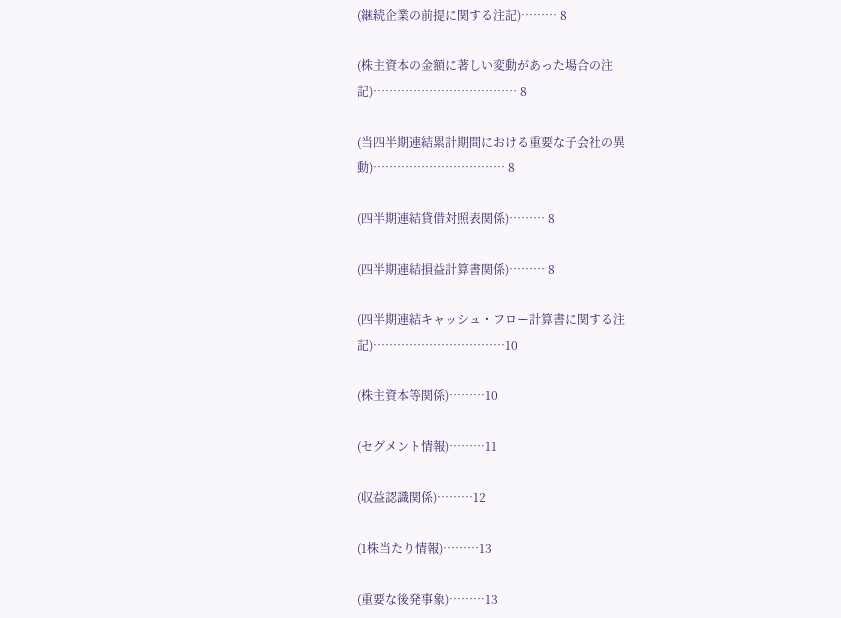(継続企業の前提に関する注記)……… 8

(株主資本の金額に著しい変動があった場合の注記)……………………………… 8

(当四半期連結累計期間における重要な子会社の異動)…………………………… 8

(四半期連結貸借対照表関係)……… 8

(四半期連結損益計算書関係)……… 8

(四半期連結キャッシュ・フロー計算書に関する注記)……………………………10

(株主資本等関係)………10

(セグメント情報)………11

(収益認識関係)………12

(1株当たり情報)………13

(重要な後発事象)………13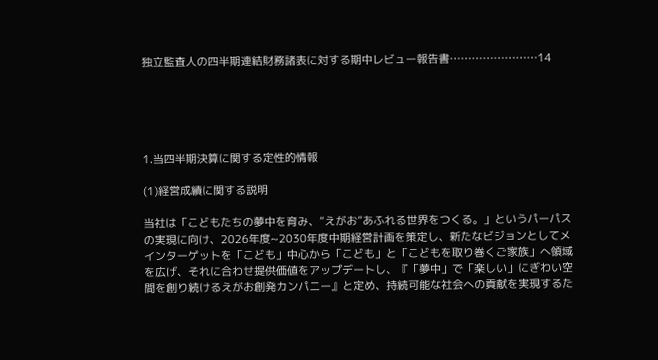独立監査人の四半期連結財務諸表に対する期中レビュー報告書……………………14





1.当四半期決算に関する定性的情報

(1)経営成績に関する説明

当社は「こどもたちの夢中を育み、“えがお”あふれる世界をつくる。」というパーパスの実現に向け、2026年度~2030年度中期経営計画を策定し、新たなビジョンとしてメインターゲットを「こども」中心から「こども」と「こどもを取り巻くご家族」へ領域を広げ、それに合わせ提供価値をアップデートし、『「夢中」で「楽しい」にぎわい空間を創り続けるえがお創発カンパニー』と定め、持続可能な社会への貢献を実現するた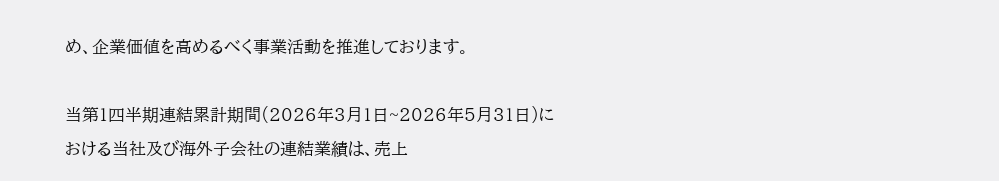め、企業価値を高めるべく事業活動を推進しております。

当第1四半期連結累計期間(2026年3月1日~2026年5月31日)における当社及び海外子会社の連結業績は、売上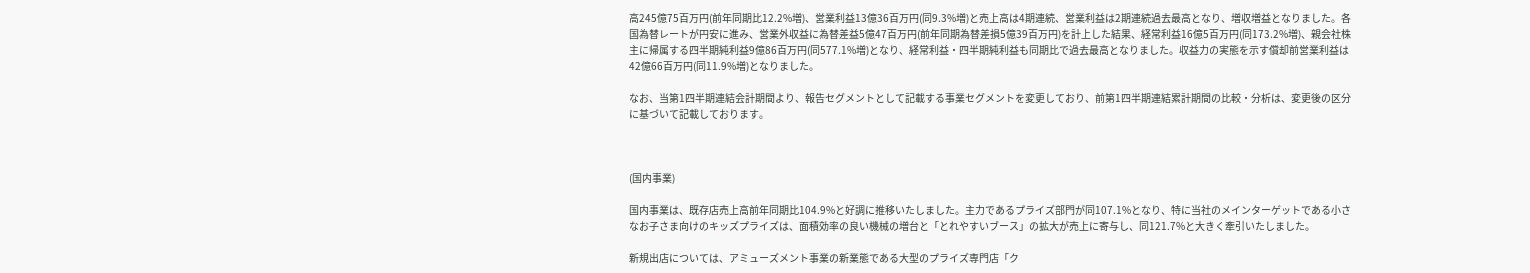高245億75百万円(前年同期比12.2%増)、営業利益13億36百万円(同9.3%増)と売上高は4期連続、営業利益は2期連続過去最高となり、増収増益となりました。各国為替レートが円安に進み、営業外収益に為替差益5億47百万円(前年同期為替差損5億39百万円)を計上した結果、経常利益16億5百万円(同173.2%増)、親会社株主に帰属する四半期純利益9億86百万円(同577.1%増)となり、経常利益・四半期純利益も同期比で過去最高となりました。収益力の実態を示す償却前営業利益は42億66百万円(同11.9%増)となりました。

なお、当第1四半期連結会計期間より、報告セグメントとして記載する事業セグメントを変更しており、前第1四半期連結累計期間の比較・分析は、変更後の区分に基づいて記載しております。



(国内事業)

国内事業は、既存店売上高前年同期比104.9%と好調に推移いたしました。主力であるプライズ部門が同107.1%となり、特に当社のメインターゲットである小さなお子さま向けのキッズプライズは、面積効率の良い機械の増台と「とれやすいブース」の拡大が売上に寄与し、同121.7%と大きく牽引いたしました。

新規出店については、アミューズメント事業の新業態である大型のプライズ専門店「ク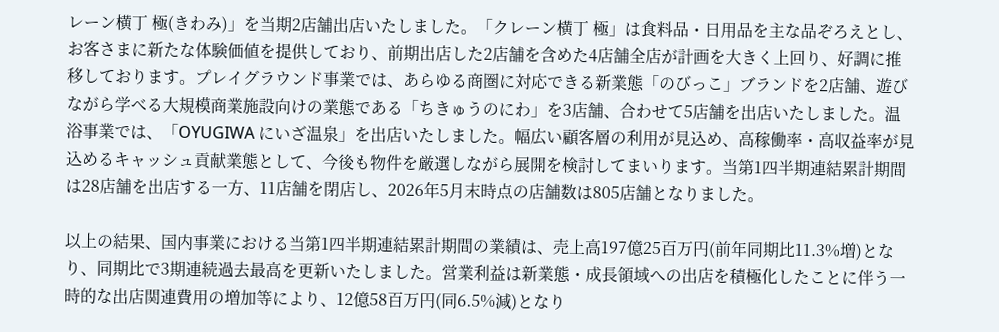レーン横丁 極(きわみ)」を当期2店舗出店いたしました。「クレーン横丁 極」は食料品・日用品を主な品ぞろえとし、お客さまに新たな体験価値を提供しており、前期出店した2店舗を含めた4店舗全店が計画を大きく上回り、好調に推移しております。プレイグラウンド事業では、あらゆる商圏に対応できる新業態「のびっこ」ブランドを2店舗、遊びながら学べる大規模商業施設向けの業態である「ちきゅうのにわ」を3店舗、合わせて5店舗を出店いたしました。温浴事業では、「OYUGIWA にいざ温泉」を出店いたしました。幅広い顧客層の利用が見込め、高稼働率・高収益率が見込めるキャッシュ貢献業態として、今後も物件を厳選しながら展開を検討してまいります。当第1四半期連結累計期間は28店舗を出店する一方、11店舗を閉店し、2026年5月末時点の店舗数は805店舗となりました。

以上の結果、国内事業における当第1四半期連結累計期間の業績は、売上高197億25百万円(前年同期比11.3%増)となり、同期比で3期連続過去最高を更新いたしました。営業利益は新業態・成長領域への出店を積極化したことに伴う一時的な出店関連費用の増加等により、12億58百万円(同6.5%減)となり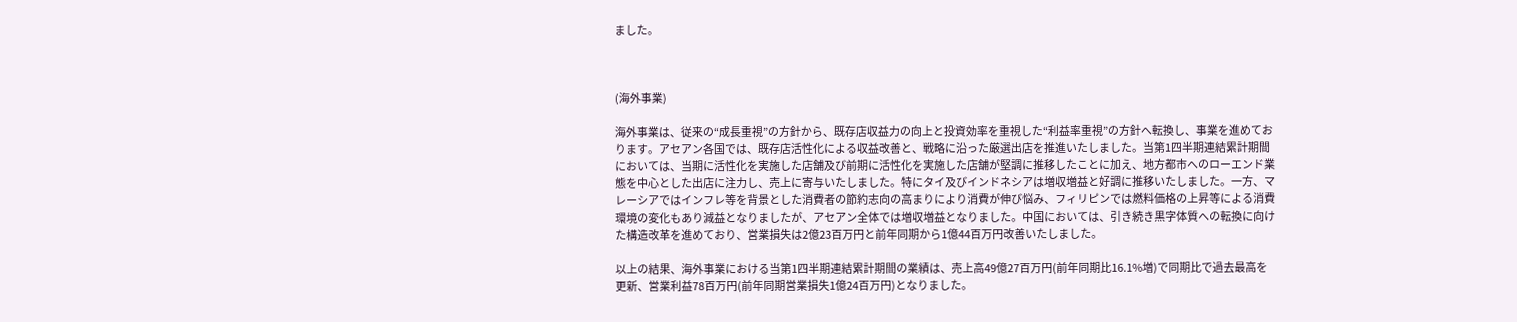ました。



(海外事業)

海外事業は、従来の“成長重視”の方針から、既存店収益力の向上と投資効率を重視した“利益率重視”の方針へ転換し、事業を進めております。アセアン各国では、既存店活性化による収益改善と、戦略に沿った厳選出店を推進いたしました。当第1四半期連結累計期間においては、当期に活性化を実施した店舗及び前期に活性化を実施した店舗が堅調に推移したことに加え、地方都市へのローエンド業態を中心とした出店に注力し、売上に寄与いたしました。特にタイ及びインドネシアは増収増益と好調に推移いたしました。一方、マレーシアではインフレ等を背景とした消費者の節約志向の高まりにより消費が伸び悩み、フィリピンでは燃料価格の上昇等による消費環境の変化もあり減益となりましたが、アセアン全体では増収増益となりました。中国においては、引き続き黒字体質への転換に向けた構造改革を進めており、営業損失は2億23百万円と前年同期から1億44百万円改善いたしました。

以上の結果、海外事業における当第1四半期連結累計期間の業績は、売上高49億27百万円(前年同期比16.1%増)で同期比で過去最高を更新、営業利益78百万円(前年同期営業損失1億24百万円)となりました。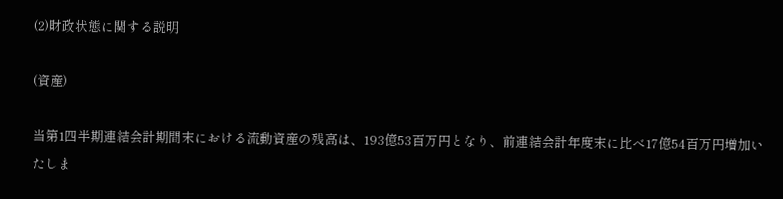(2)財政状態に関する説明

(資産)

当第1四半期連結会計期間末における流動資産の残高は、193億53百万円となり、前連結会計年度末に比べ17億54百万円増加いたしま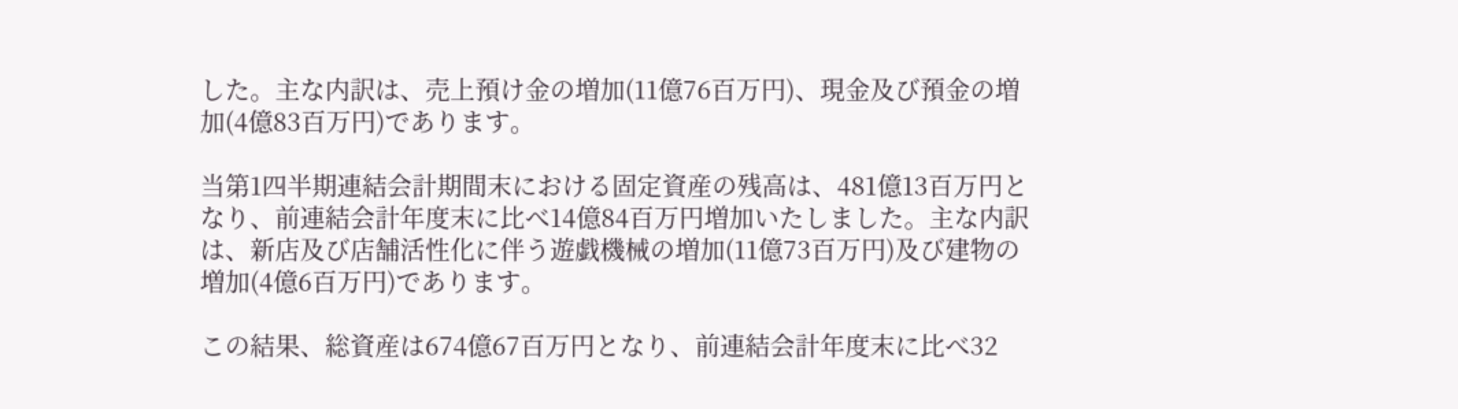した。主な内訳は、売上預け金の増加(11億76百万円)、現金及び預金の増加(4億83百万円)であります。

当第1四半期連結会計期間末における固定資産の残高は、481億13百万円となり、前連結会計年度末に比べ14億84百万円増加いたしました。主な内訳は、新店及び店舗活性化に伴う遊戯機械の増加(11億73百万円)及び建物の増加(4億6百万円)であります。

この結果、総資産は674億67百万円となり、前連結会計年度末に比べ32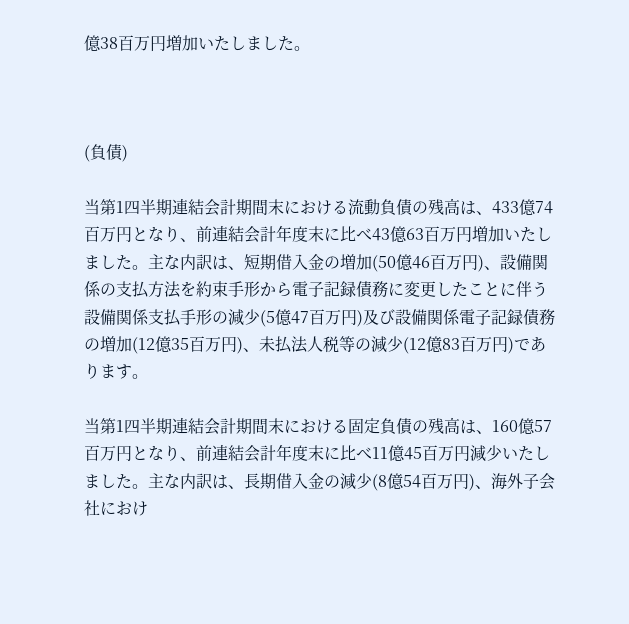億38百万円増加いたしました。



(負債)

当第1四半期連結会計期間末における流動負債の残高は、433億74百万円となり、前連結会計年度末に比べ43億63百万円増加いたしました。主な内訳は、短期借入金の増加(50億46百万円)、設備関係の支払方法を約束手形から電子記録債務に変更したことに伴う設備関係支払手形の減少(5億47百万円)及び設備関係電子記録債務の増加(12億35百万円)、未払法人税等の減少(12億83百万円)であります。

当第1四半期連結会計期間末における固定負債の残高は、160億57百万円となり、前連結会計年度末に比べ11億45百万円減少いたしました。主な内訳は、長期借入金の減少(8億54百万円)、海外子会社におけ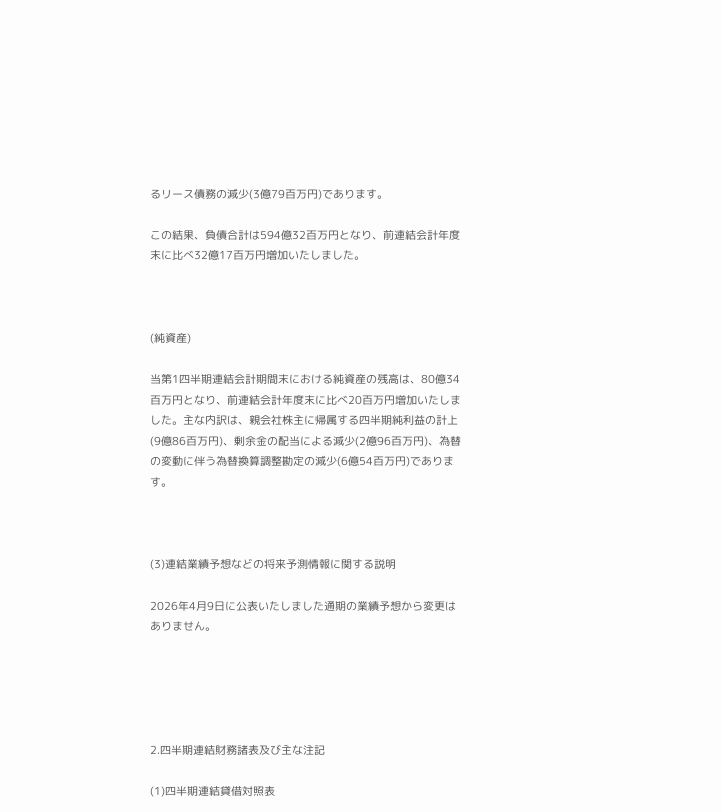るリース債務の減少(3億79百万円)であります。

この結果、負債合計は594億32百万円となり、前連結会計年度末に比べ32億17百万円増加いたしました。



(純資産)

当第1四半期連結会計期間末における純資産の残高は、80億34百万円となり、前連結会計年度末に比べ20百万円増加いたしました。主な内訳は、親会社株主に帰属する四半期純利益の計上(9億86百万円)、剰余金の配当による減少(2億96百万円)、為替の変動に伴う為替換算調整勘定の減少(6億54百万円)であります。



(3)連結業績予想などの将来予測情報に関する説明

2026年4月9日に公表いたしました通期の業績予想から変更はありません。





2.四半期連結財務諸表及び主な注記

(1)四半期連結貸借対照表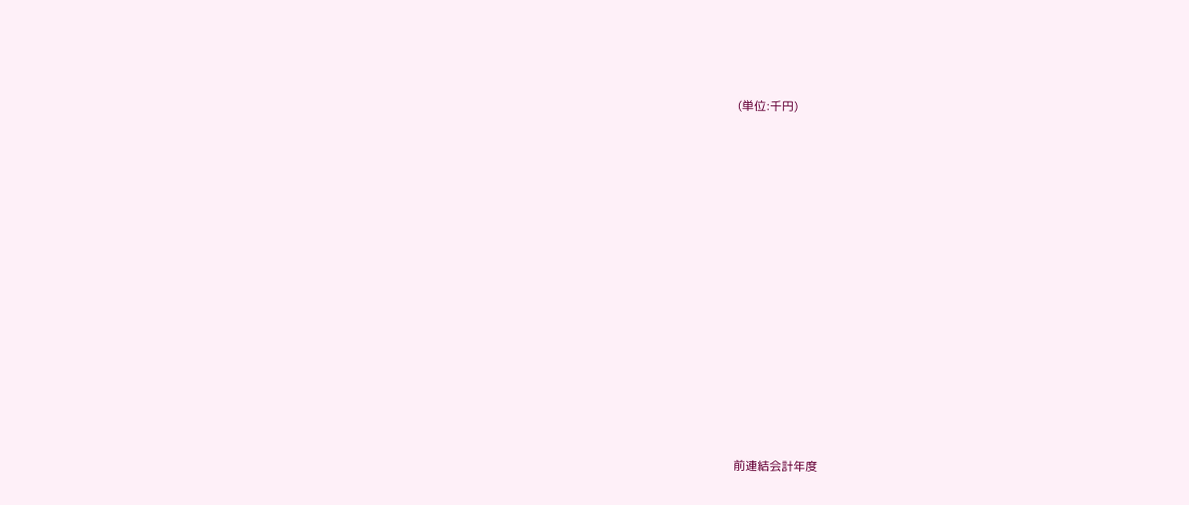(単位:千円)





















前連結会計年度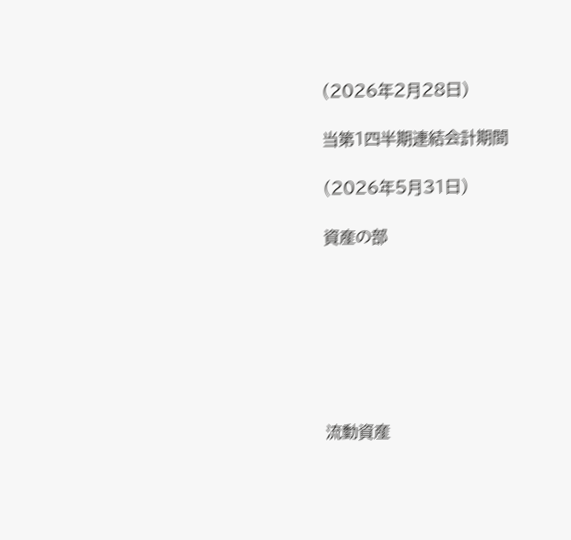(2026年2月28日)

当第1四半期連結会計期間

(2026年5月31日)

資産の部







流動資産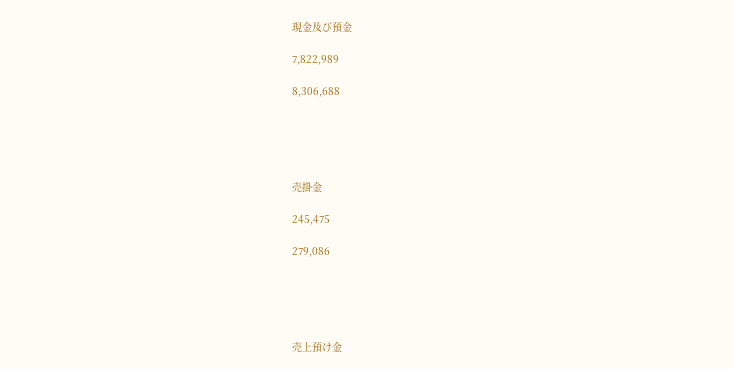現金及び預金

7,822,989

8,306,688





売掛金

245,475

279,086





売上預け金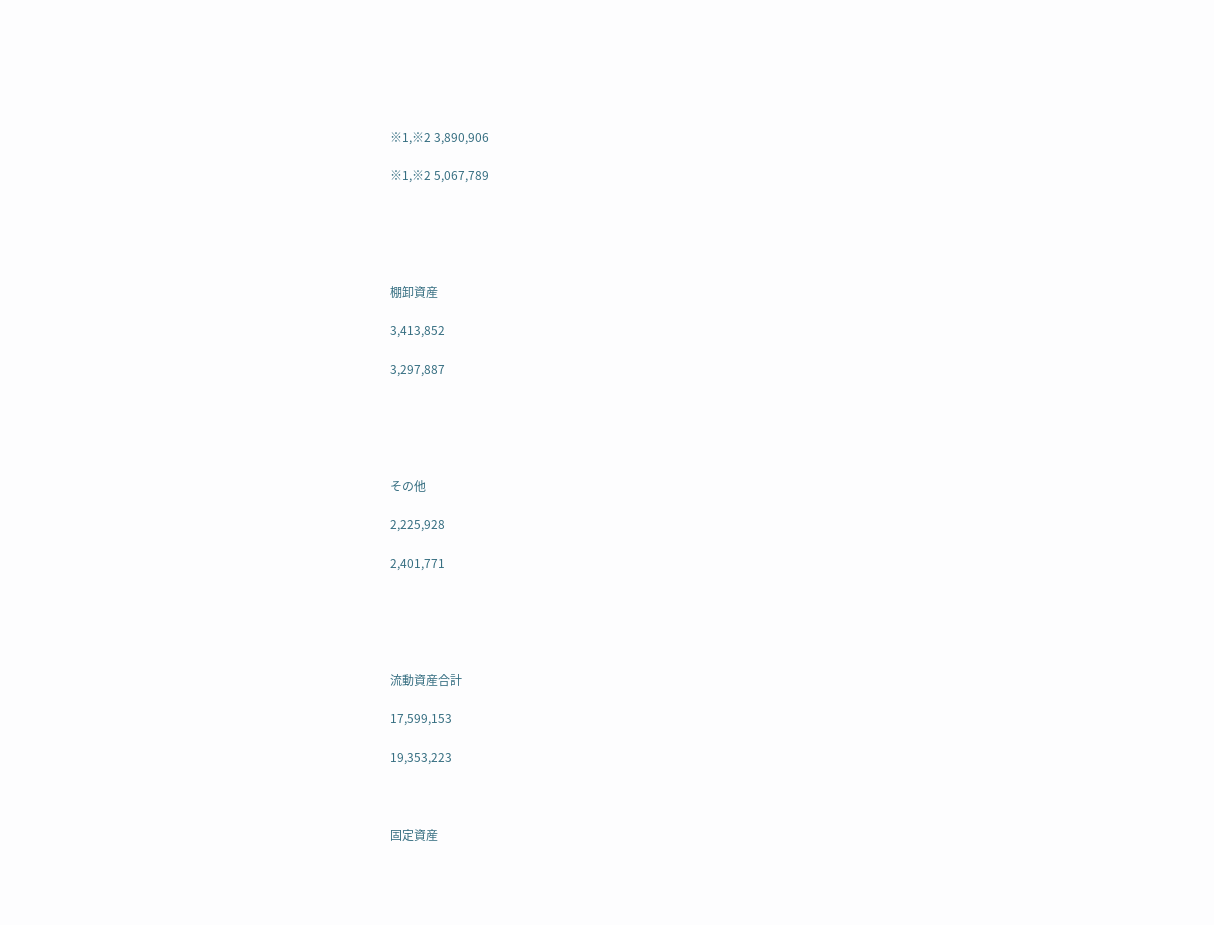※1,※2 3,890,906

※1,※2 5,067,789





棚卸資産

3,413,852

3,297,887





その他

2,225,928

2,401,771





流動資産合計

17,599,153

19,353,223



固定資産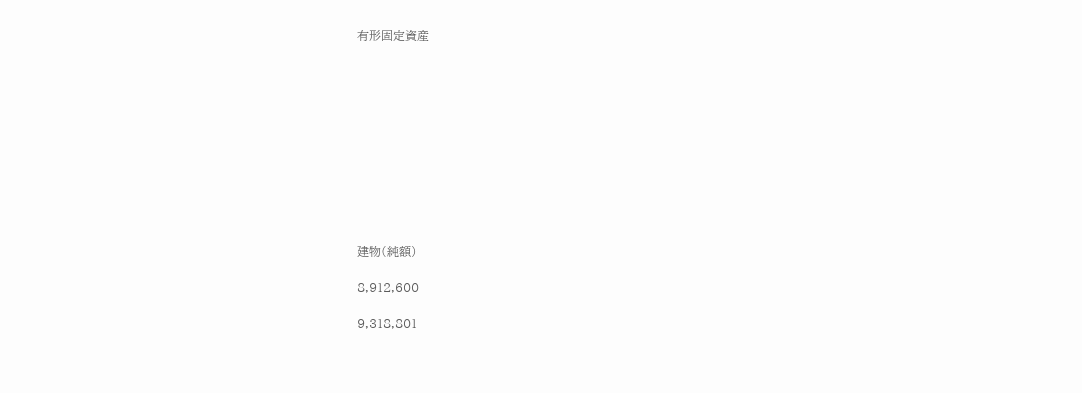有形固定資産











建物(純額)

8,912,600

9,318,801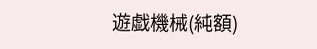遊戯機械(純額)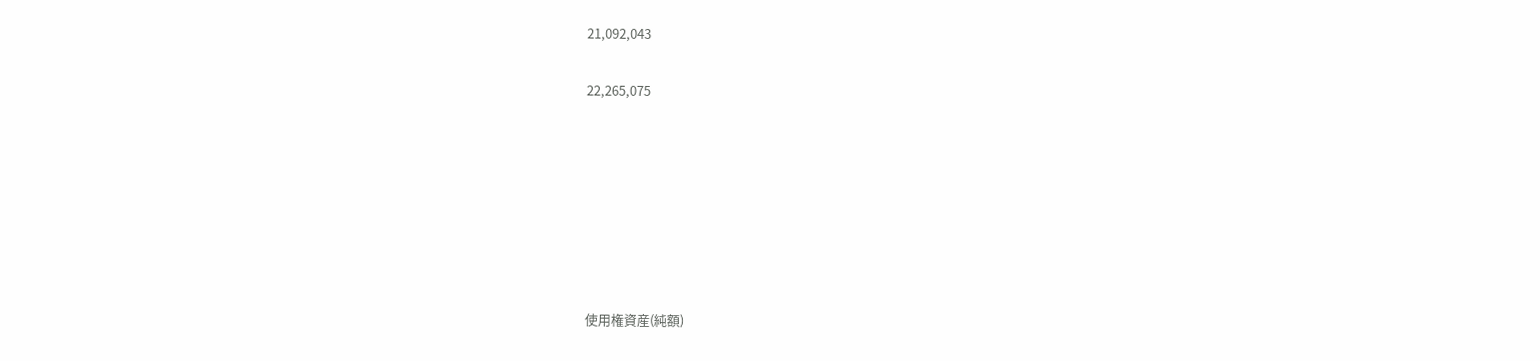21,092,043

22,265,075







使用権資産(純額)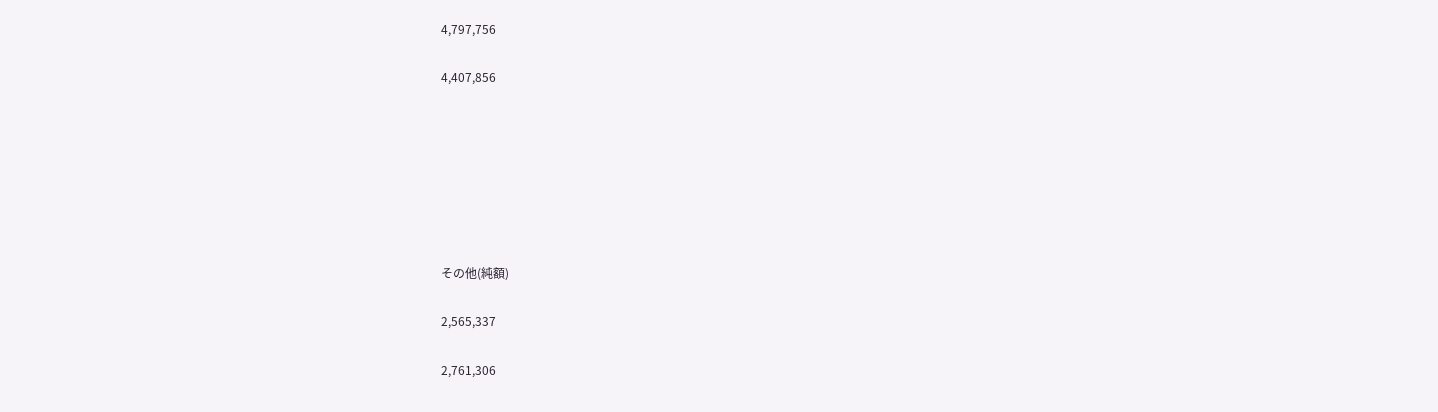4,797,756

4,407,856







その他(純額)

2,565,337

2,761,306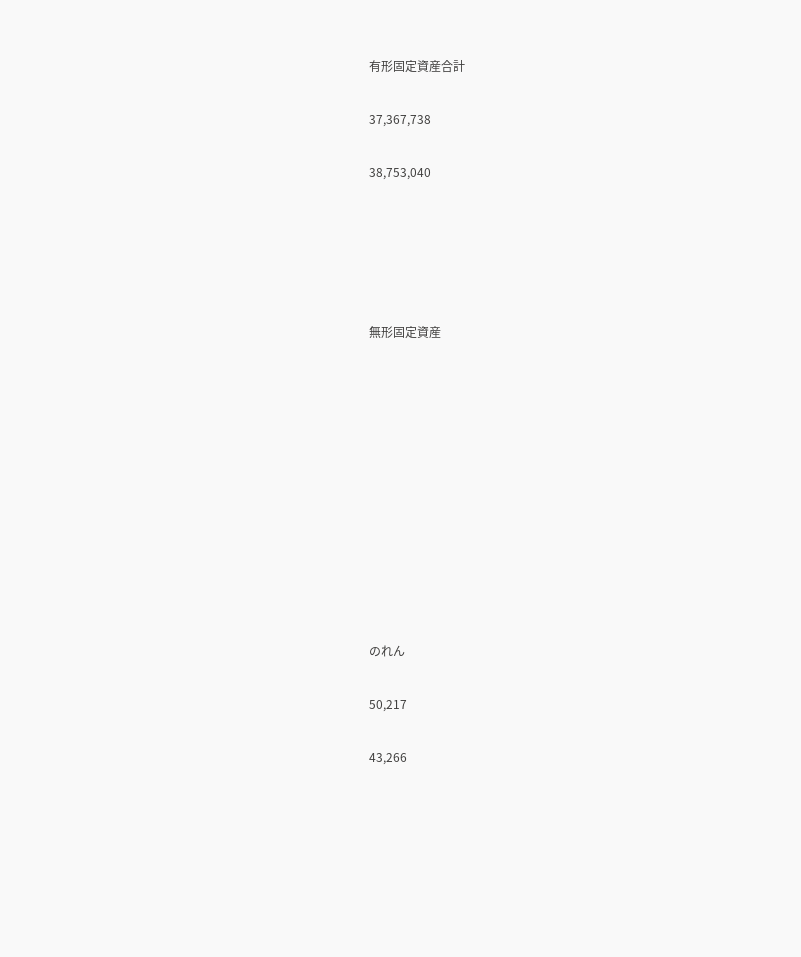有形固定資産合計

37,367,738

38,753,040





無形固定資産











のれん

50,217

43,266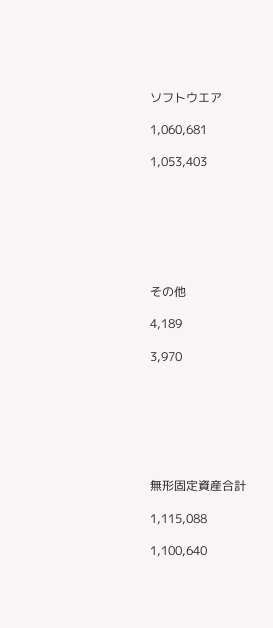ソフトウエア

1,060,681

1,053,403







その他

4,189

3,970







無形固定資産合計

1,115,088

1,100,640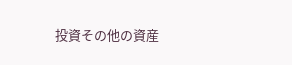投資その他の資産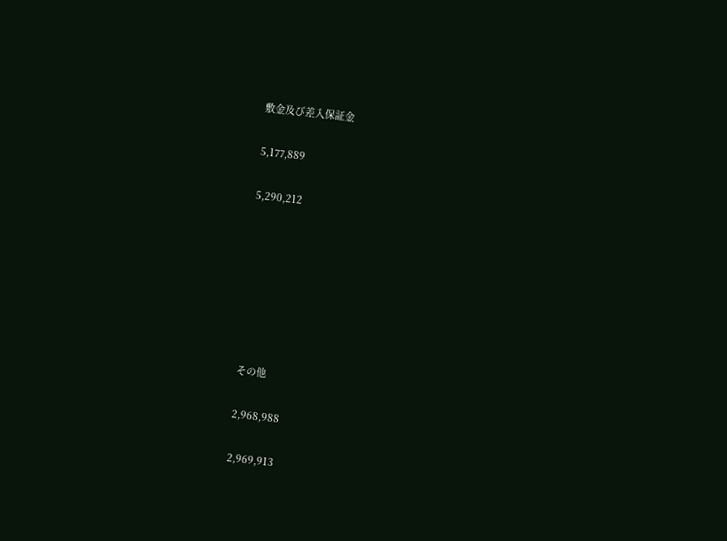敷金及び差入保証金

5,177,889

5,290,212







その他

2,968,988

2,969,913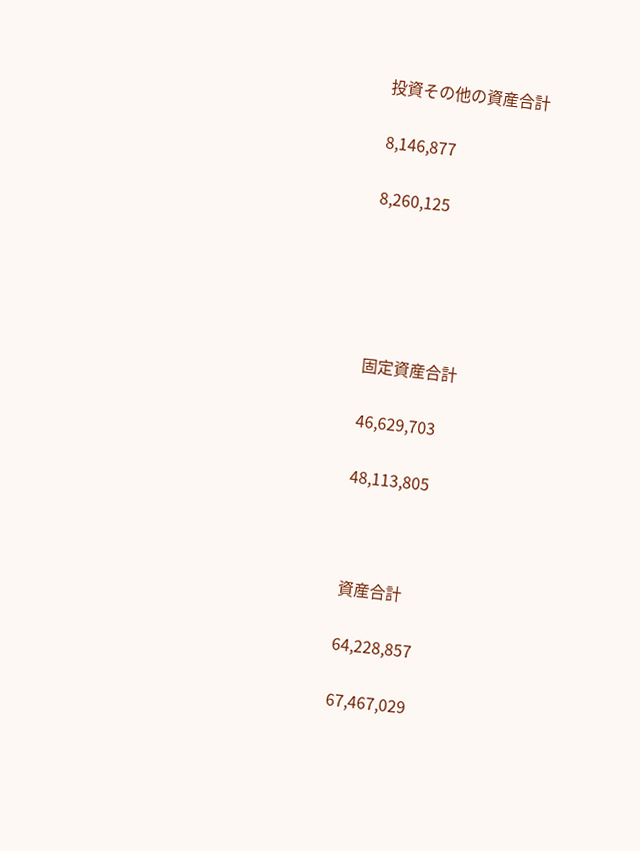投資その他の資産合計

8,146,877

8,260,125





固定資産合計

46,629,703

48,113,805



資産合計

64,228,857

67,467,029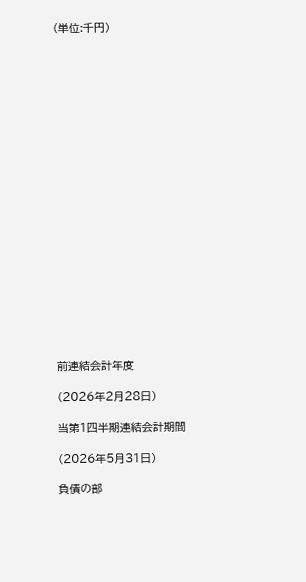(単位:千円)





















前連結会計年度

(2026年2月28日)

当第1四半期連結会計期間

(2026年5月31日)

負債の部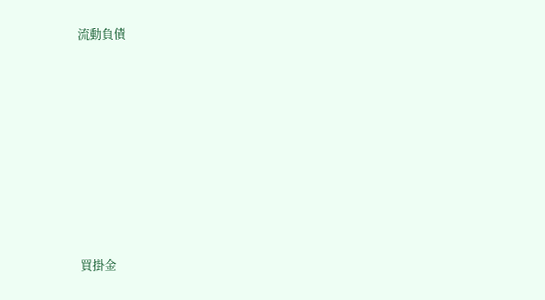流動負債









買掛金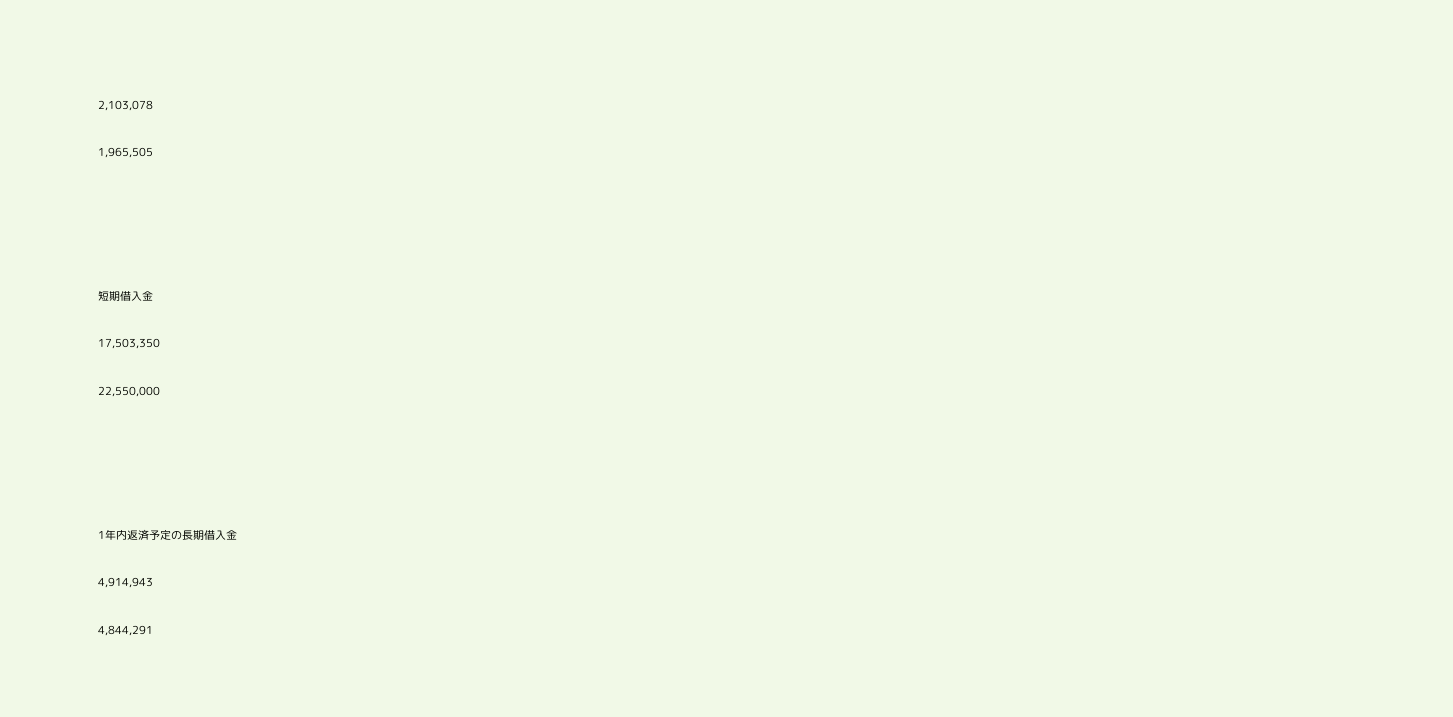2,103,078

1,965,505





短期借入金

17,503,350

22,550,000





1年内返済予定の長期借入金

4,914,943

4,844,291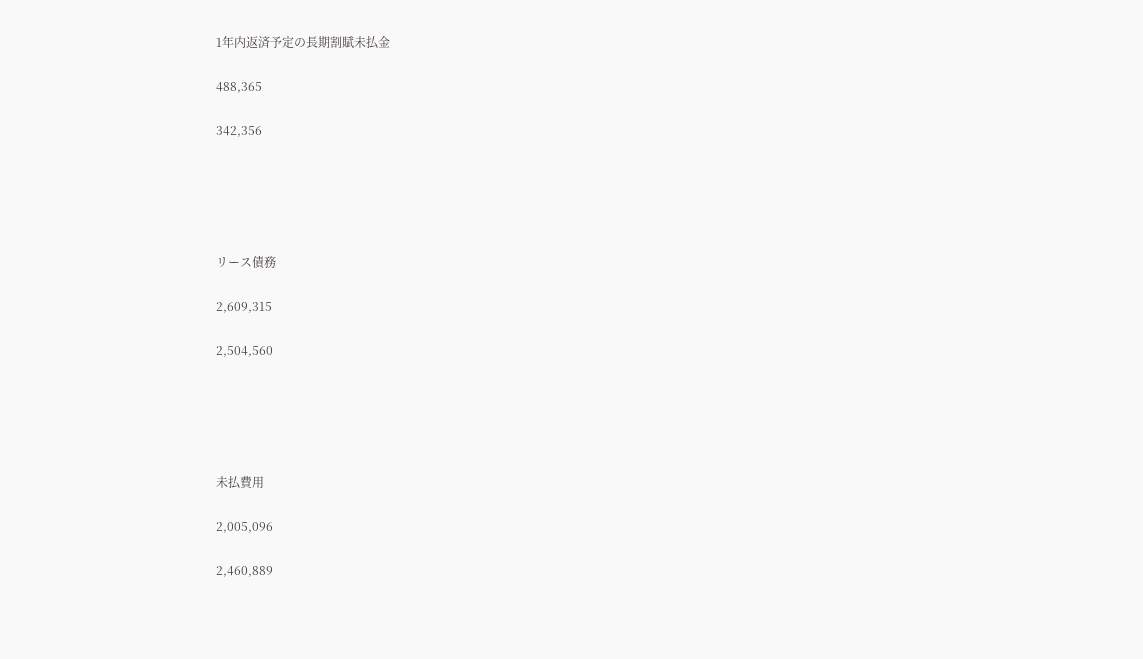1年内返済予定の長期割賦未払金

488,365

342,356





リース債務

2,609,315

2,504,560





未払費用

2,005,096

2,460,889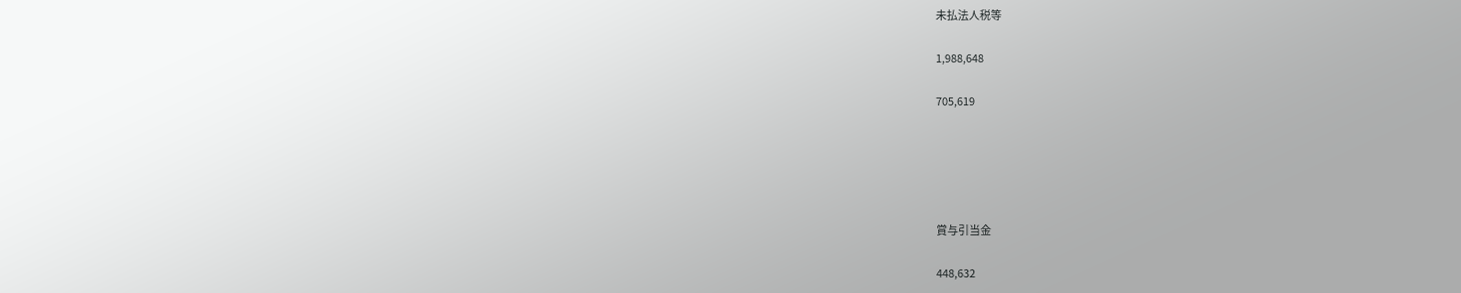未払法人税等

1,988,648

705,619





賞与引当金

448,632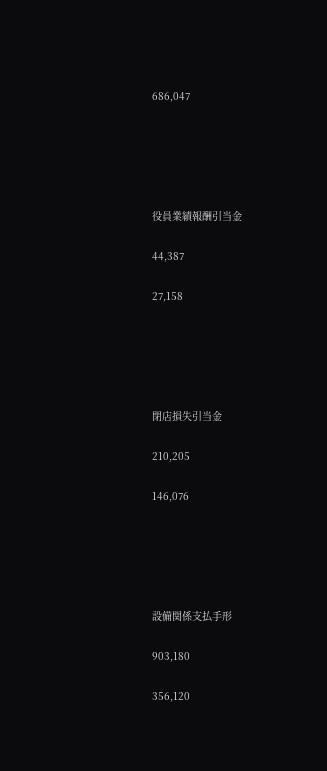686,047





役員業績報酬引当金

44,387

27,158





閉店損失引当金

210,205

146,076





設備関係支払手形

903,180

356,120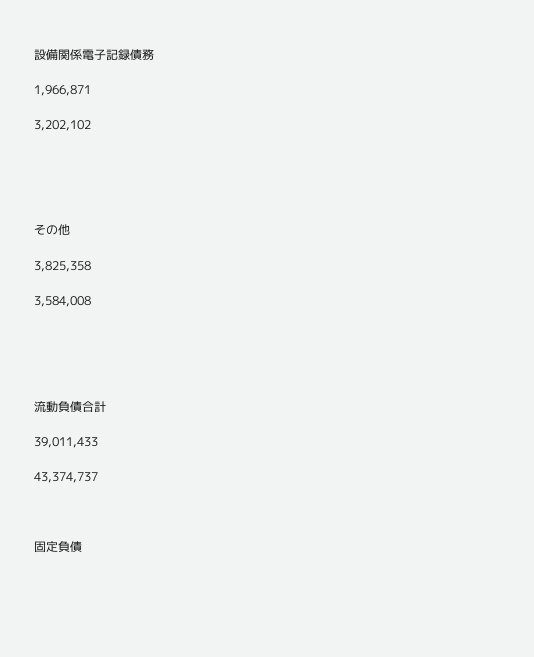設備関係電子記録債務

1,966,871

3,202,102





その他

3,825,358

3,584,008





流動負債合計

39,011,433

43,374,737



固定負債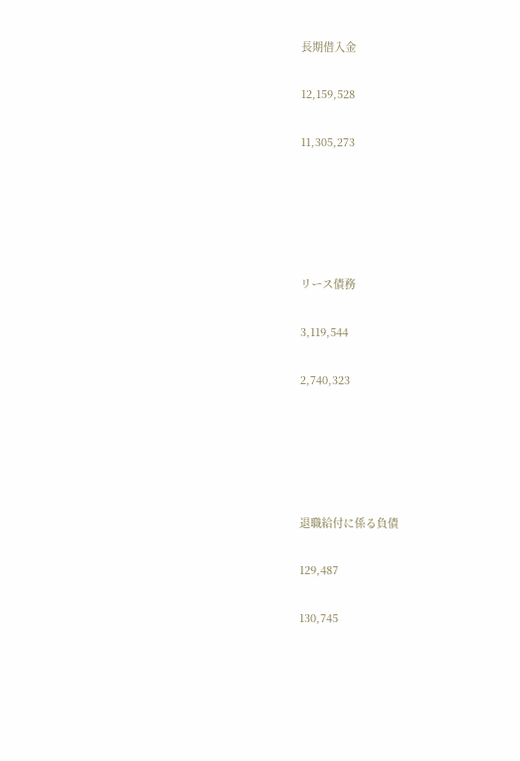長期借入金

12,159,528

11,305,273





リース債務

3,119,544

2,740,323





退職給付に係る負債

129,487

130,745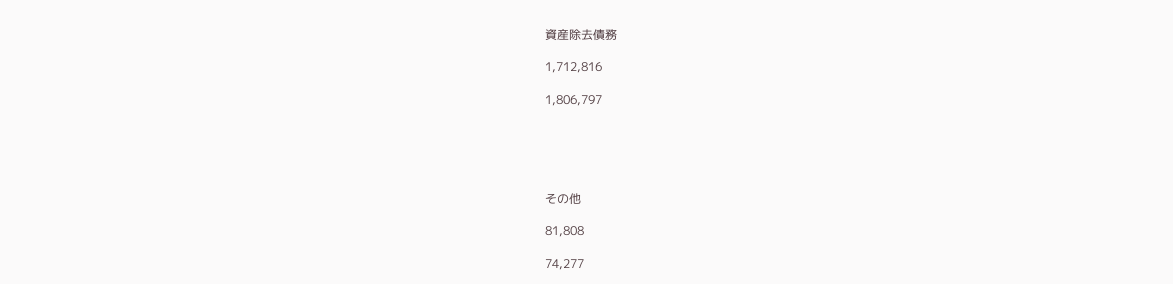資産除去債務

1,712,816

1,806,797





その他

81,808

74,277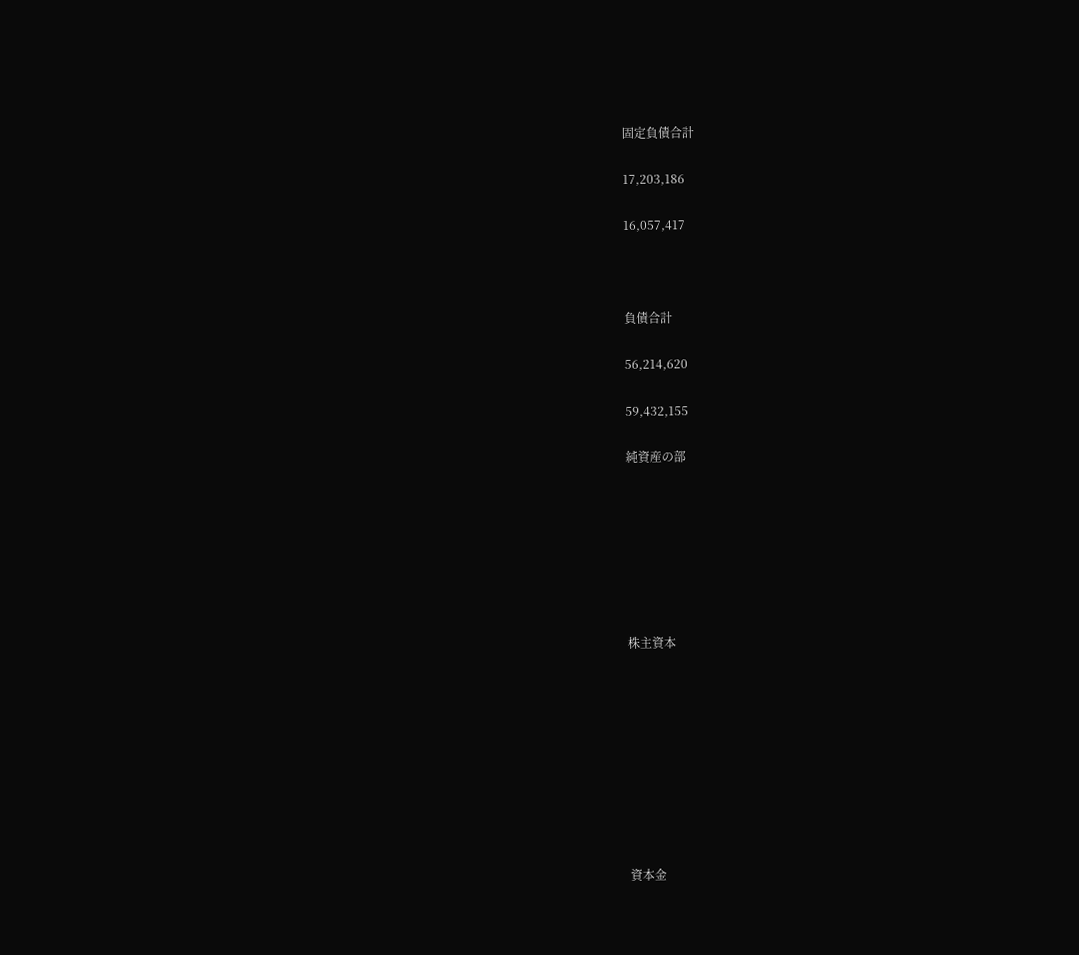固定負債合計

17,203,186

16,057,417



負債合計

56,214,620

59,432,155

純資産の部







株主資本









資本金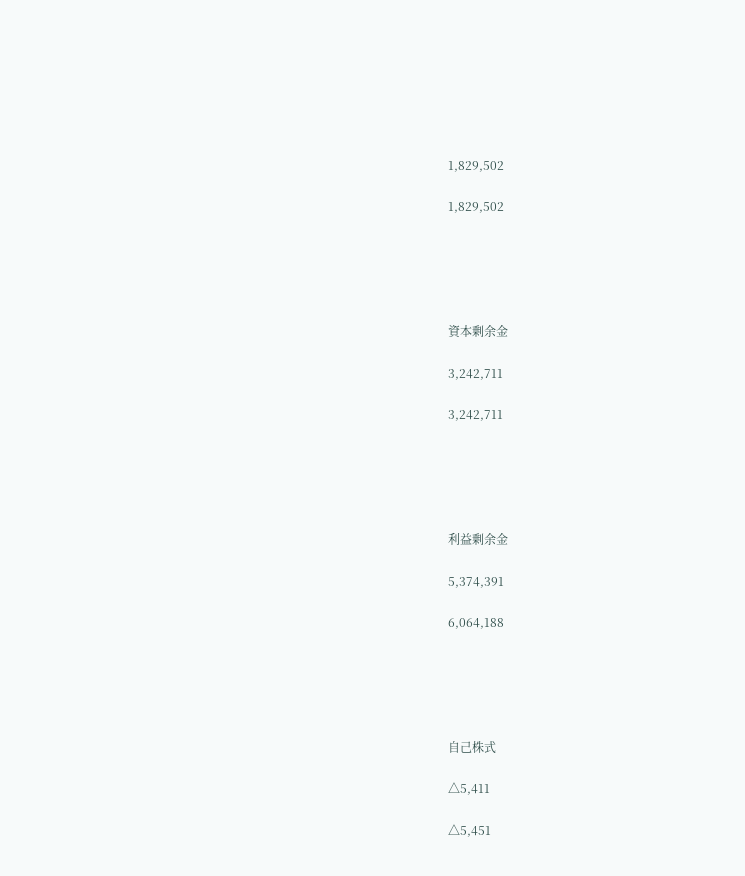1,829,502

1,829,502





資本剰余金

3,242,711

3,242,711





利益剰余金

5,374,391

6,064,188





自己株式

△5,411

△5,451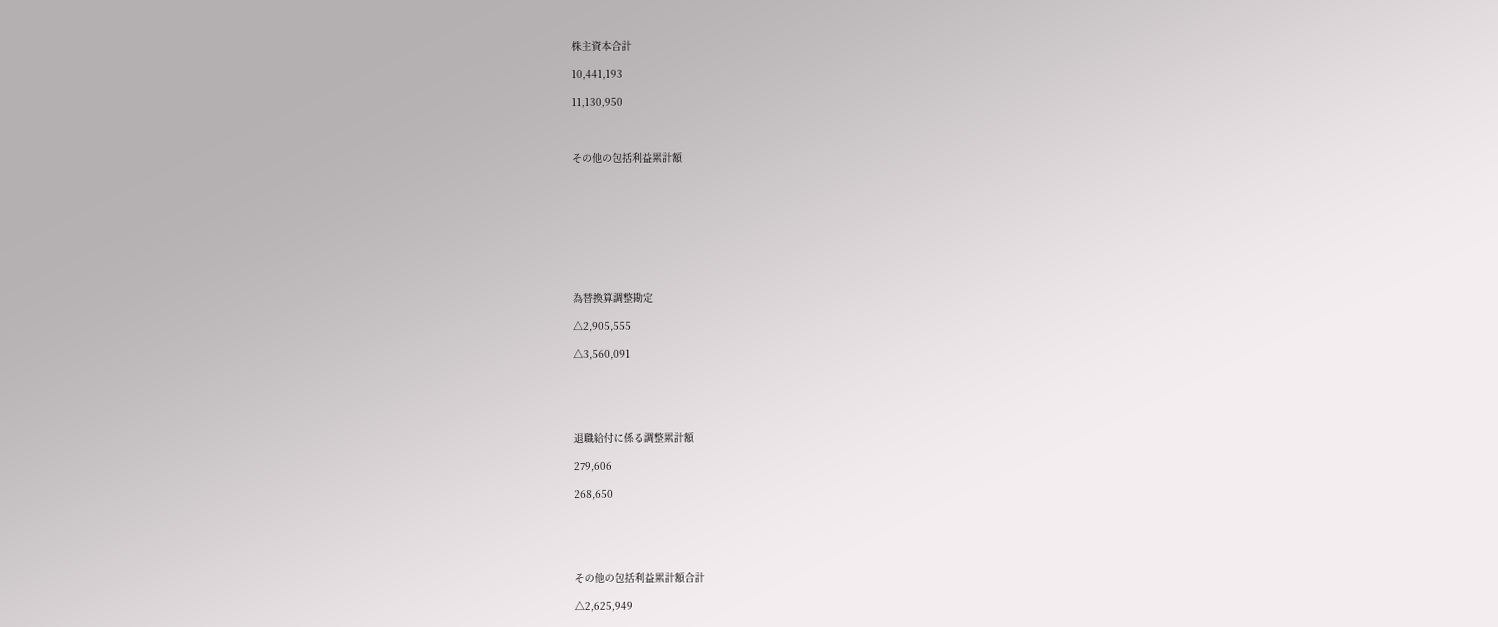株主資本合計

10,441,193

11,130,950



その他の包括利益累計額









為替換算調整勘定

△2,905,555

△3,560,091





退職給付に係る調整累計額

279,606

268,650





その他の包括利益累計額合計

△2,625,949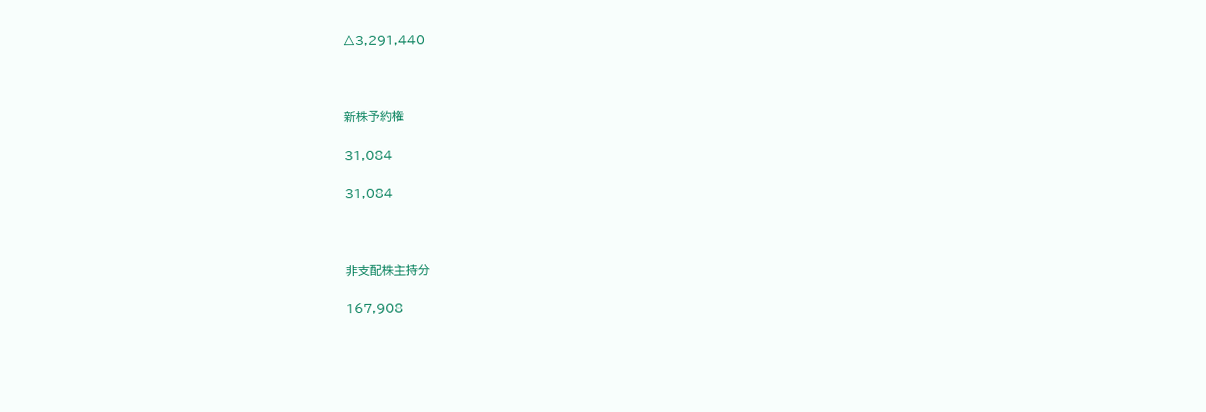△3,291,440



新株予約権

31,084

31,084



非支配株主持分

167,908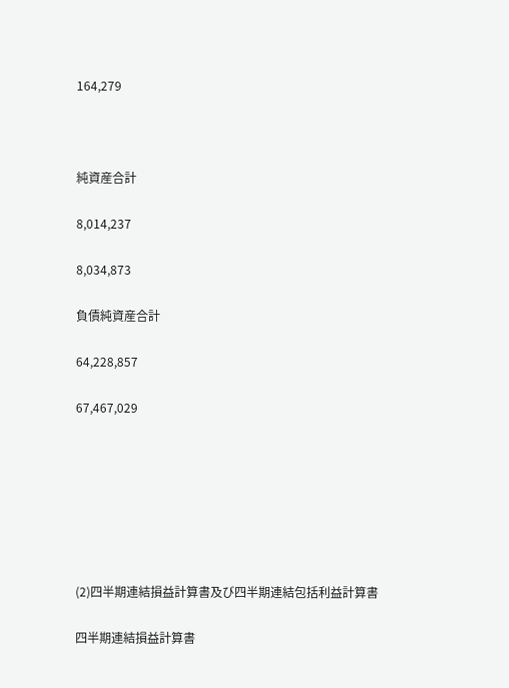164,279



純資産合計

8,014,237

8,034,873

負債純資産合計

64,228,857

67,467,029







(2)四半期連結損益計算書及び四半期連結包括利益計算書

四半期連結損益計算書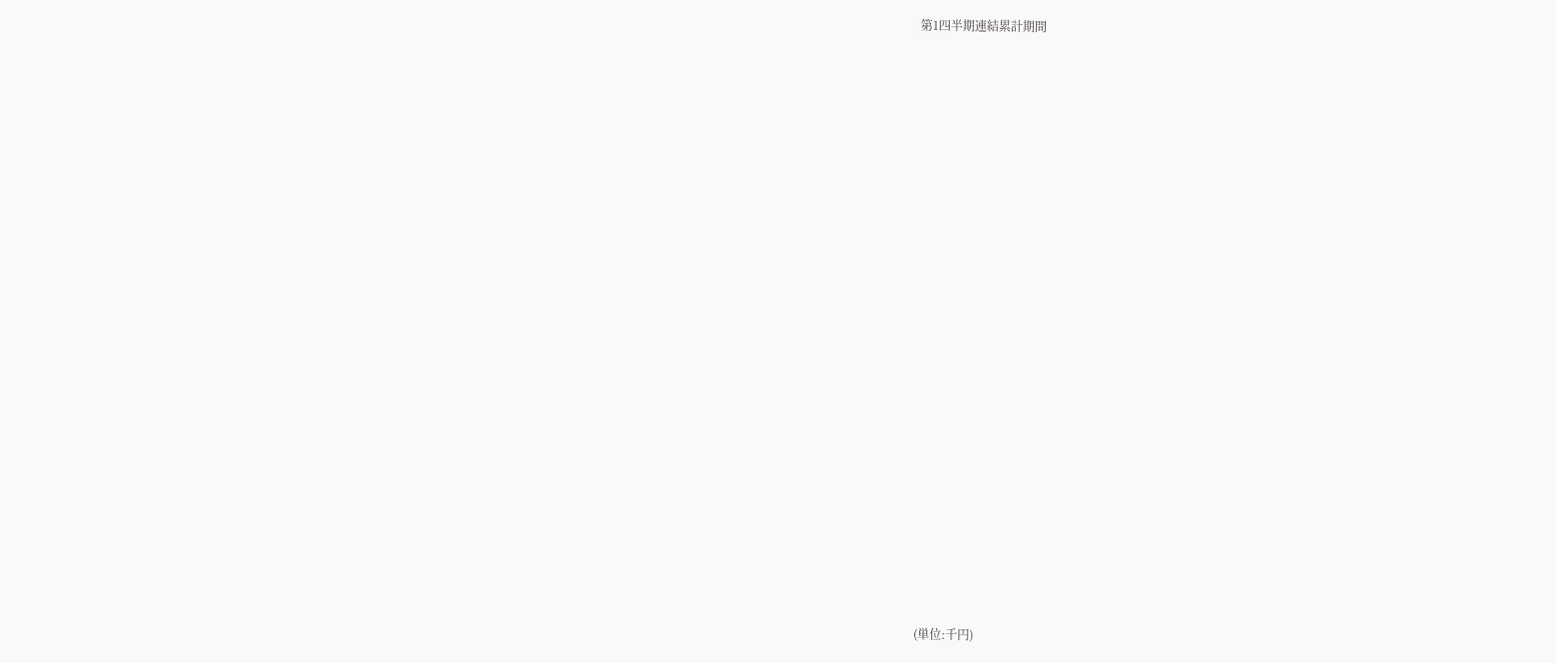第1四半期連結累計期間























(単位:千円)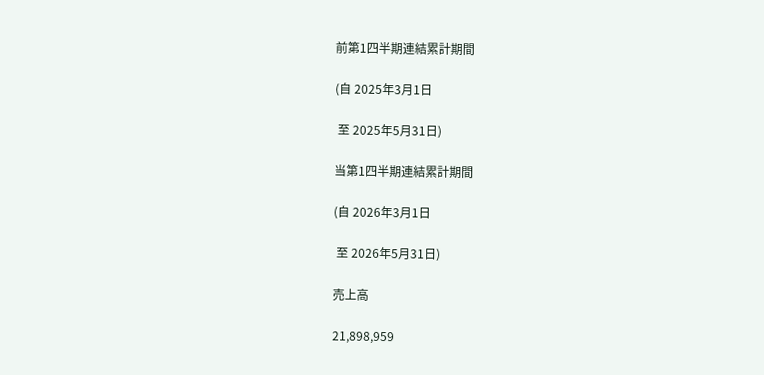前第1四半期連結累計期間

(自 2025年3月1日

 至 2025年5月31日)

当第1四半期連結累計期間

(自 2026年3月1日

 至 2026年5月31日)

売上高

21,898,959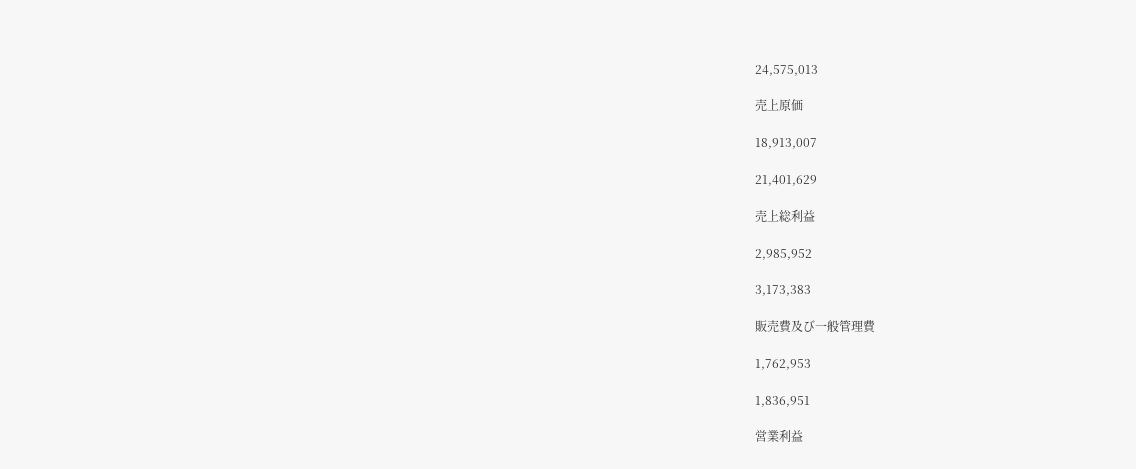24,575,013

売上原価

18,913,007

21,401,629

売上総利益

2,985,952

3,173,383

販売費及び一般管理費

1,762,953

1,836,951

営業利益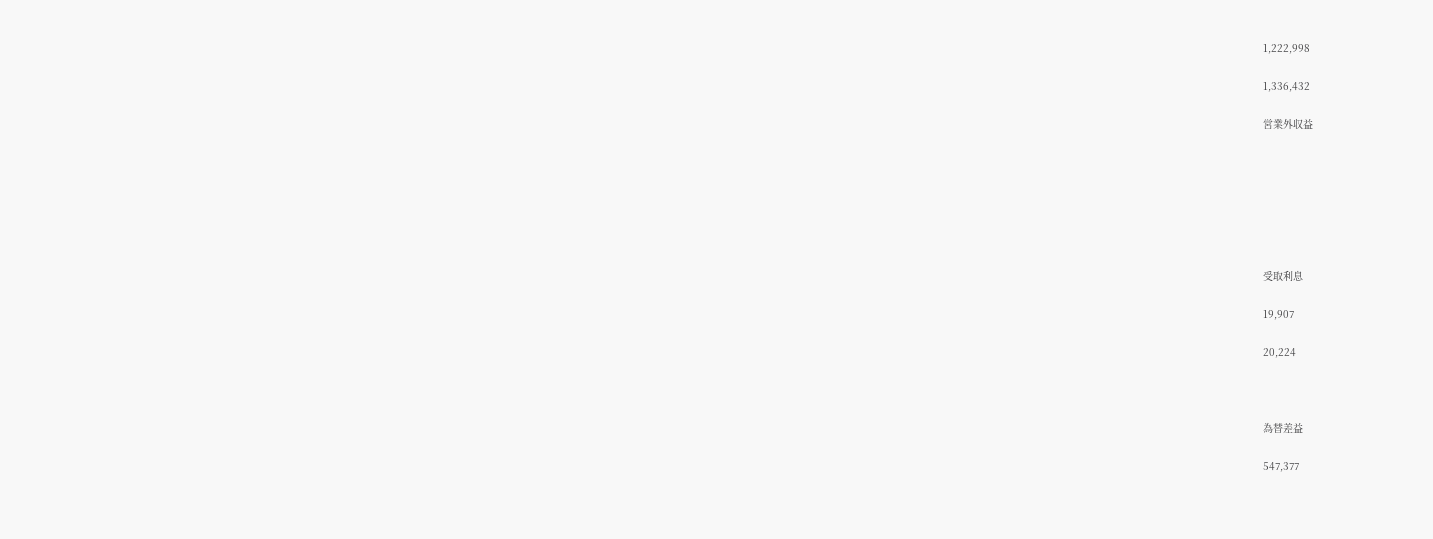1,222,998

1,336,432

営業外収益







受取利息

19,907

20,224



為替差益

547,377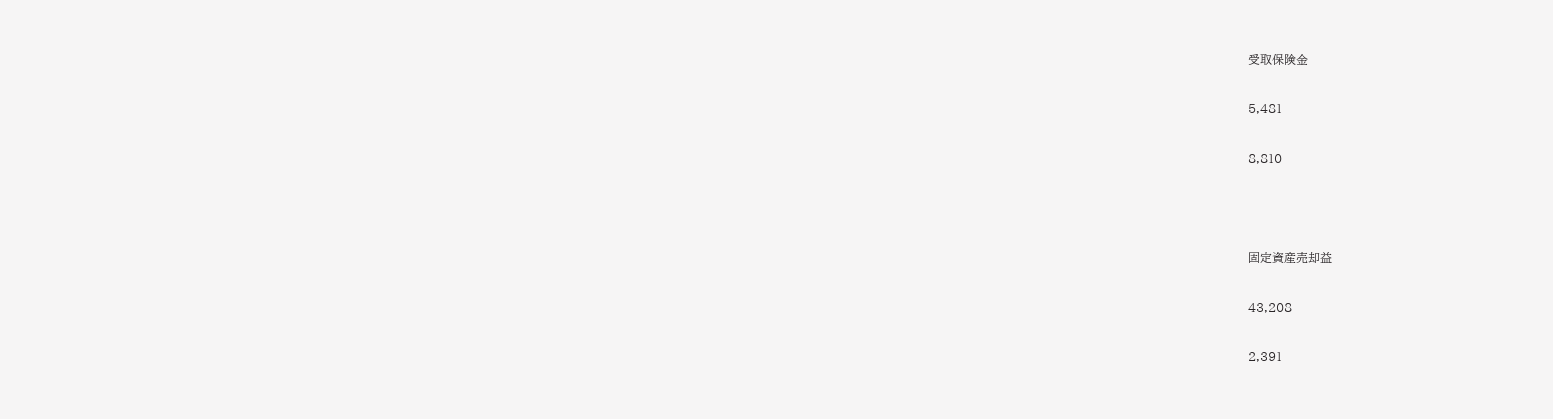受取保険金

5,481

8,810



固定資産売却益

43,208

2,391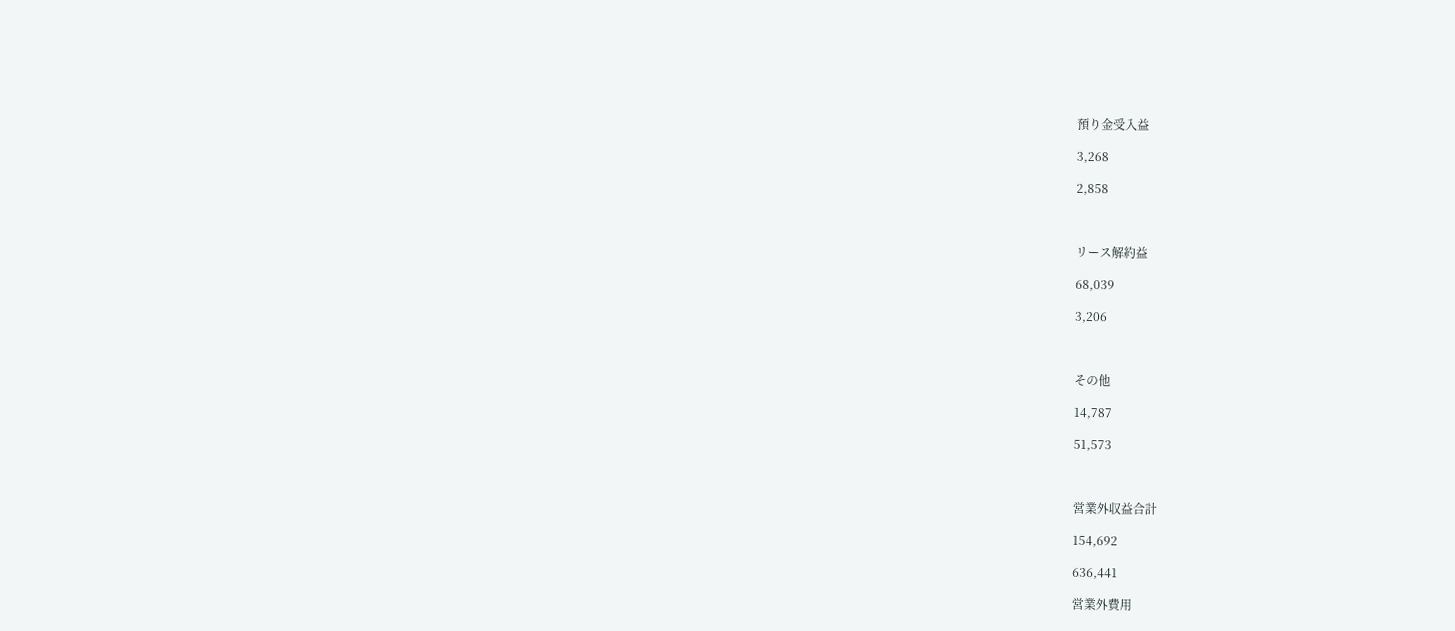預り金受入益

3,268

2,858



リース解約益

68,039

3,206



その他

14,787

51,573



営業外収益合計

154,692

636,441

営業外費用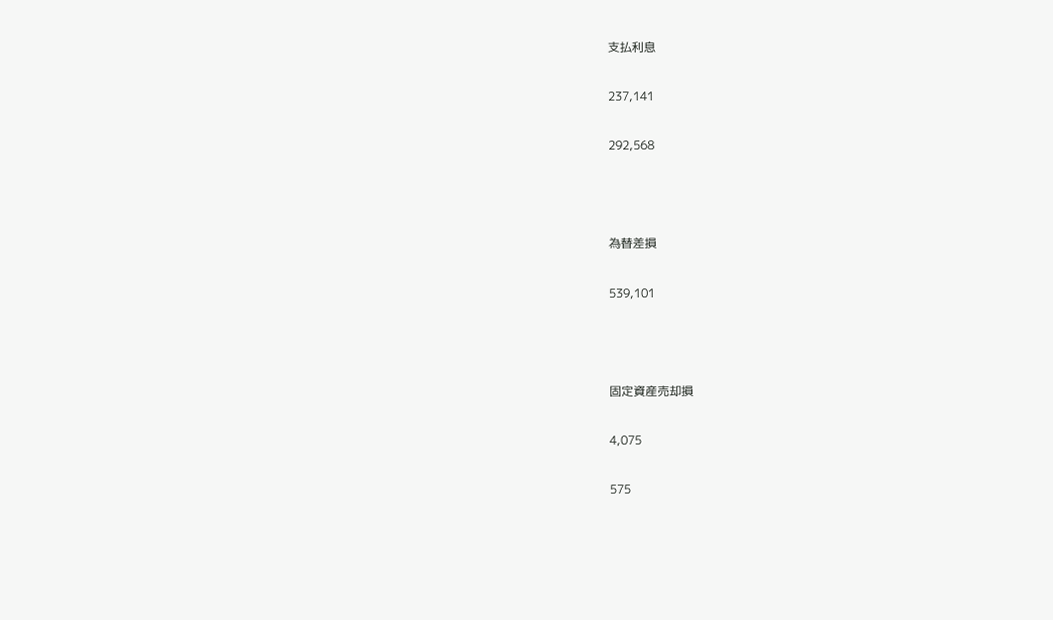支払利息

237,141

292,568



為替差損

539,101



固定資産売却損

4,075

575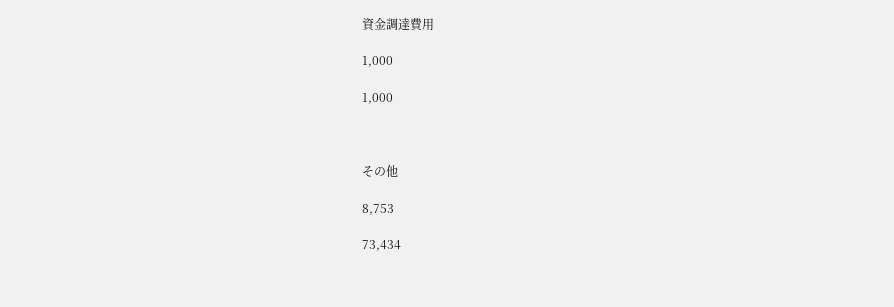資金調達費用

1,000

1,000



その他

8,753

73,434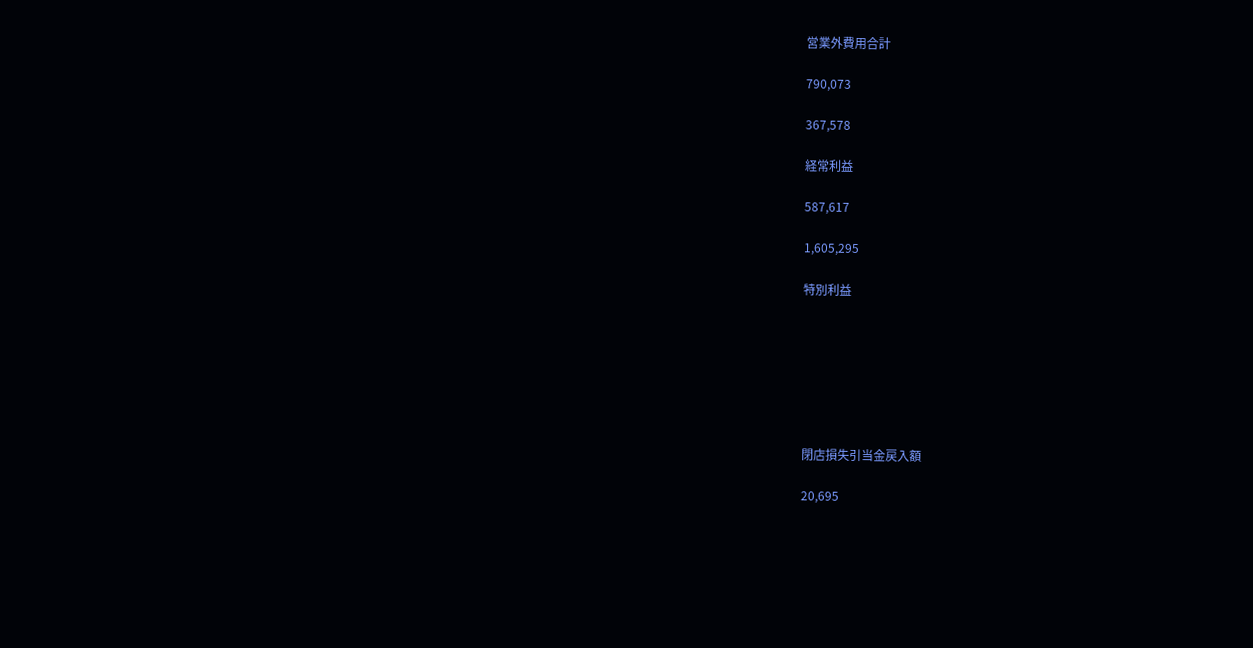営業外費用合計

790,073

367,578

経常利益

587,617

1,605,295

特別利益







閉店損失引当金戻入額

20,695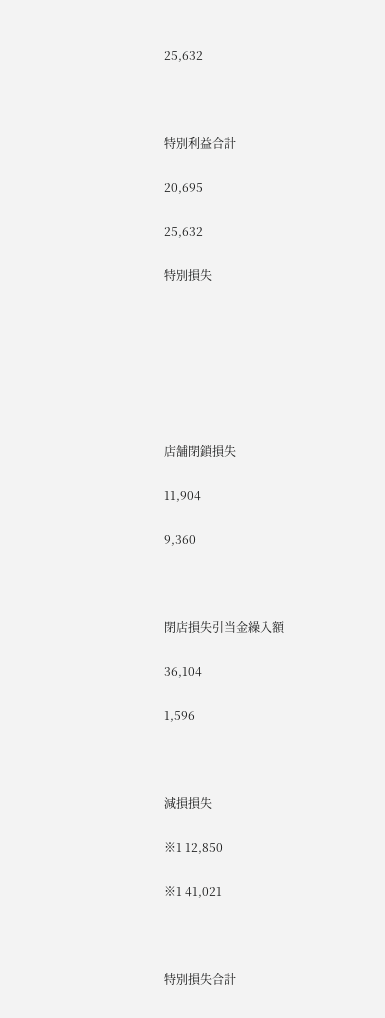25,632



特別利益合計

20,695

25,632

特別損失







店舗閉鎖損失

11,904

9,360



閉店損失引当金繰入額

36,104

1,596



減損損失

※1 12,850

※1 41,021



特別損失合計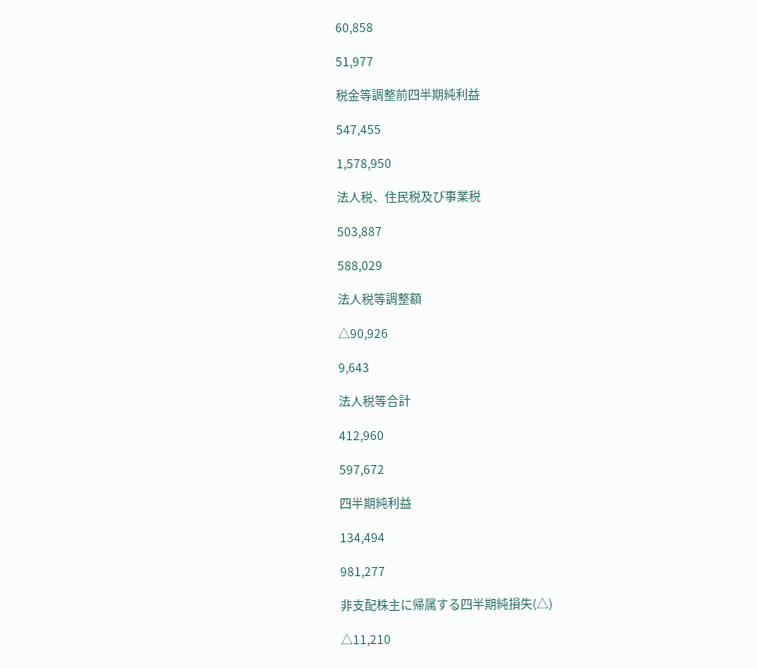60,858

51,977

税金等調整前四半期純利益

547,455

1,578,950

法人税、住民税及び事業税

503,887

588,029

法人税等調整額

△90,926

9,643

法人税等合計

412,960

597,672

四半期純利益

134,494

981,277

非支配株主に帰属する四半期純損失(△)

△11,210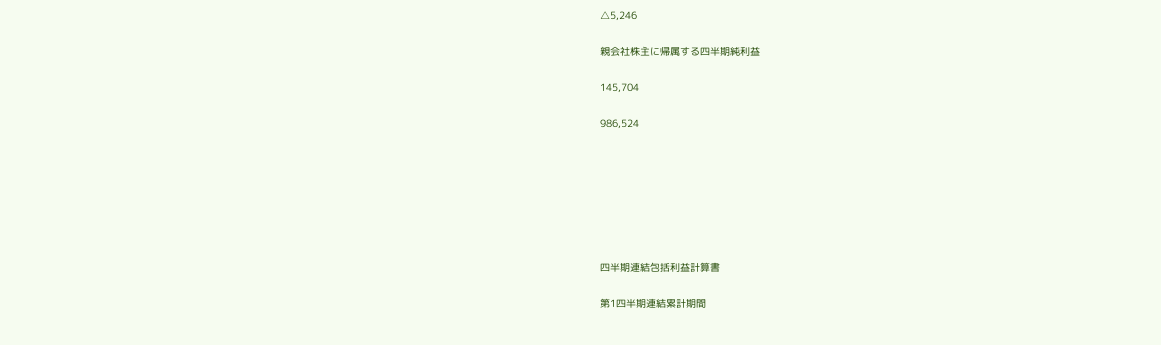△5,246

親会社株主に帰属する四半期純利益

145,704

986,524







四半期連結包括利益計算書

第1四半期連結累計期間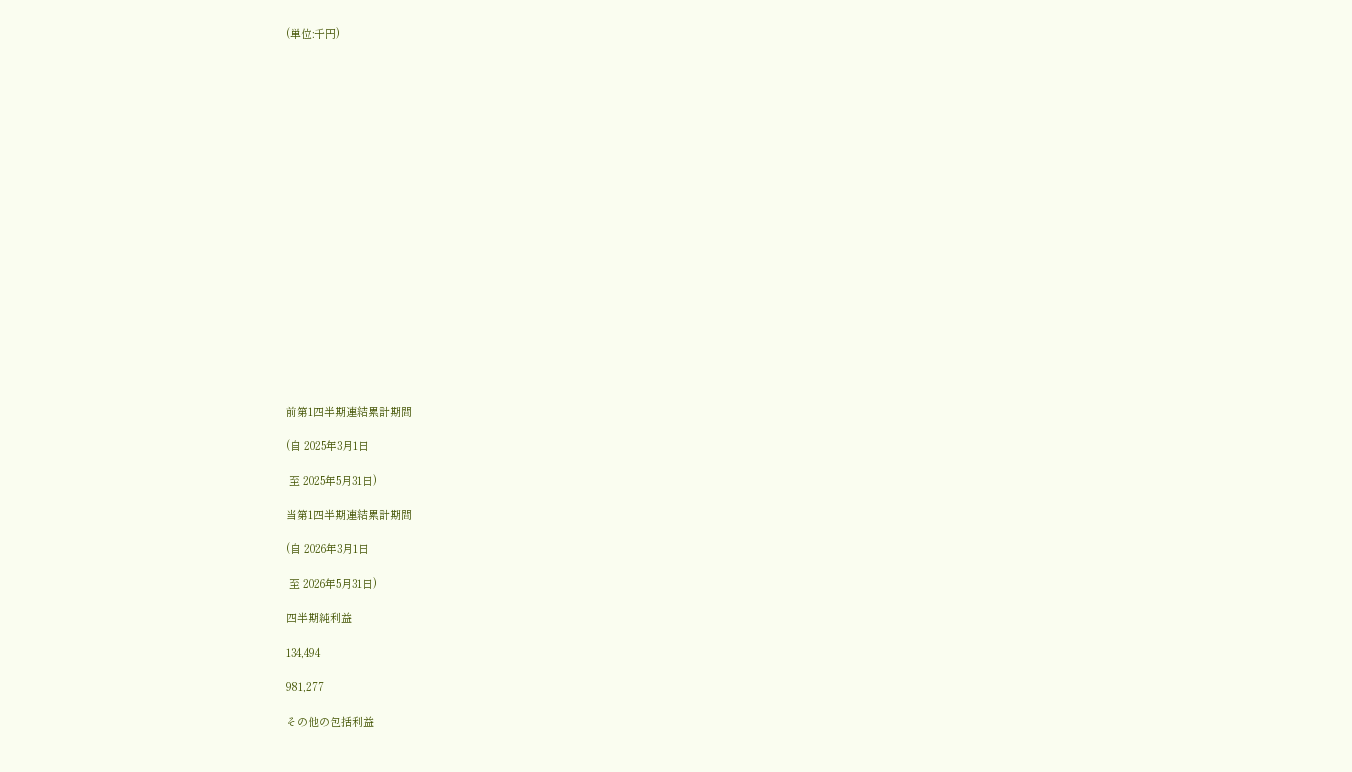(単位:千円)





















前第1四半期連結累計期間

(自 2025年3月1日

 至 2025年5月31日)

当第1四半期連結累計期間

(自 2026年3月1日

 至 2026年5月31日)

四半期純利益

134,494

981,277

その他の包括利益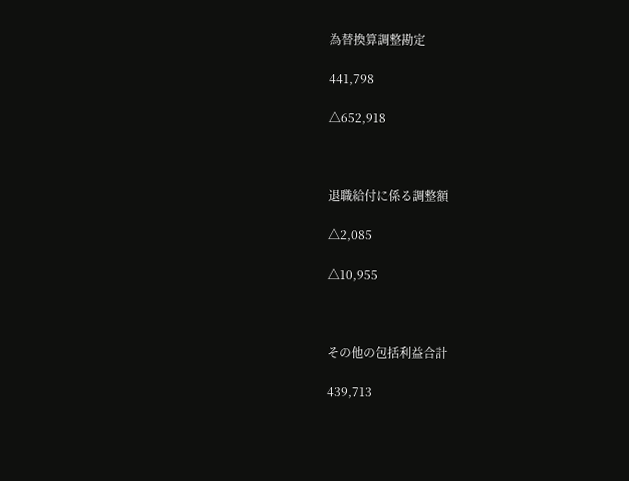為替換算調整勘定

441,798

△652,918



退職給付に係る調整額

△2,085

△10,955



その他の包括利益合計

439,713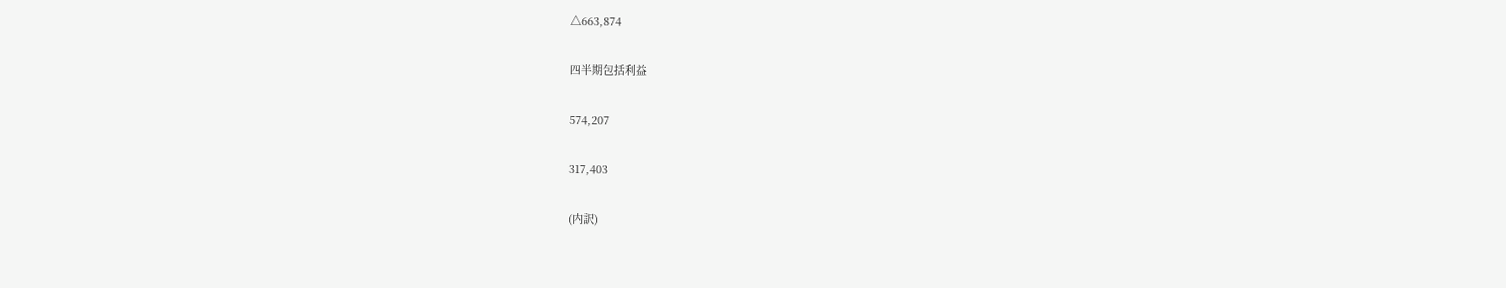△663,874

四半期包括利益

574,207

317,403

(内訳)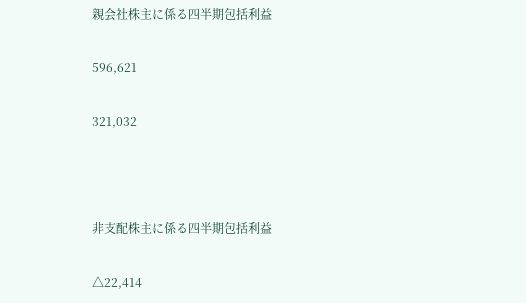親会社株主に係る四半期包括利益

596,621

321,032



非支配株主に係る四半期包括利益

△22,414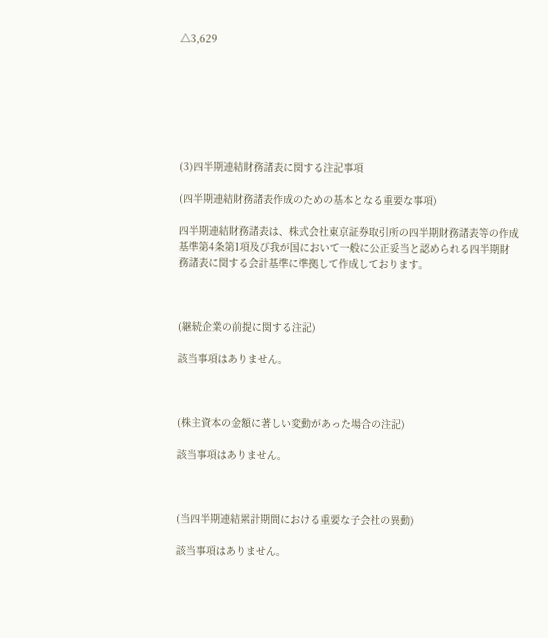△3,629







(3)四半期連結財務諸表に関する注記事項

(四半期連結財務諸表作成のための基本となる重要な事項)

四半期連結財務諸表は、株式会社東京証券取引所の四半期財務諸表等の作成基準第4条第1項及び我が国において一般に公正妥当と認められる四半期財務諸表に関する会計基準に準拠して作成しております。



(継続企業の前提に関する注記)

該当事項はありません。



(株主資本の金額に著しい変動があった場合の注記)

該当事項はありません。



(当四半期連結累計期間における重要な子会社の異動)

該当事項はありません。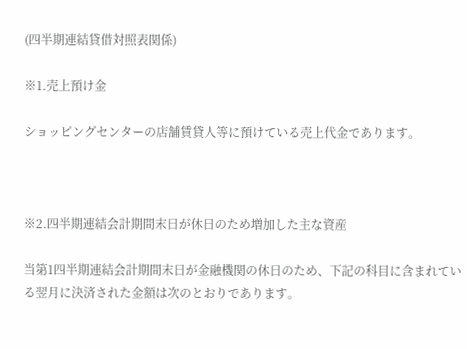(四半期連結貸借対照表関係)

※1.売上預け金

ショッピングセンターの店舗賃貸人等に預けている売上代金であります。



※2.四半期連結会計期間末日が休日のため増加した主な資産

当第1四半期連結会計期間末日が金融機関の休日のため、下記の科目に含まれている翌月に決済された金額は次のとおりであります。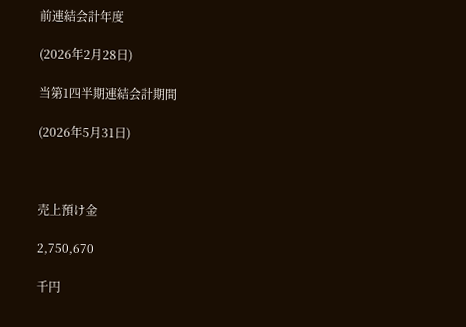前連結会計年度

(2026年2月28日)

当第1四半期連結会計期間

(2026年5月31日)



売上預け金

2,750,670

千円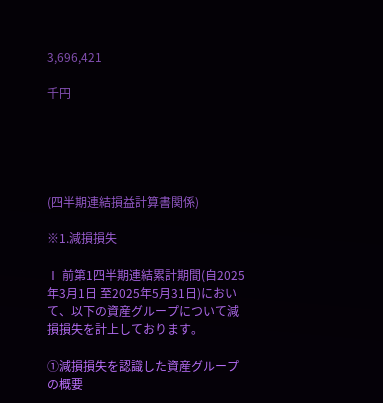3,696,421

千円





(四半期連結損益計算書関係)

※1.減損損失

Ⅰ 前第1四半期連結累計期間(自2025年3月1日 至2025年5月31日)において、以下の資産グループについて減損損失を計上しております。

①減損損失を認識した資産グループの概要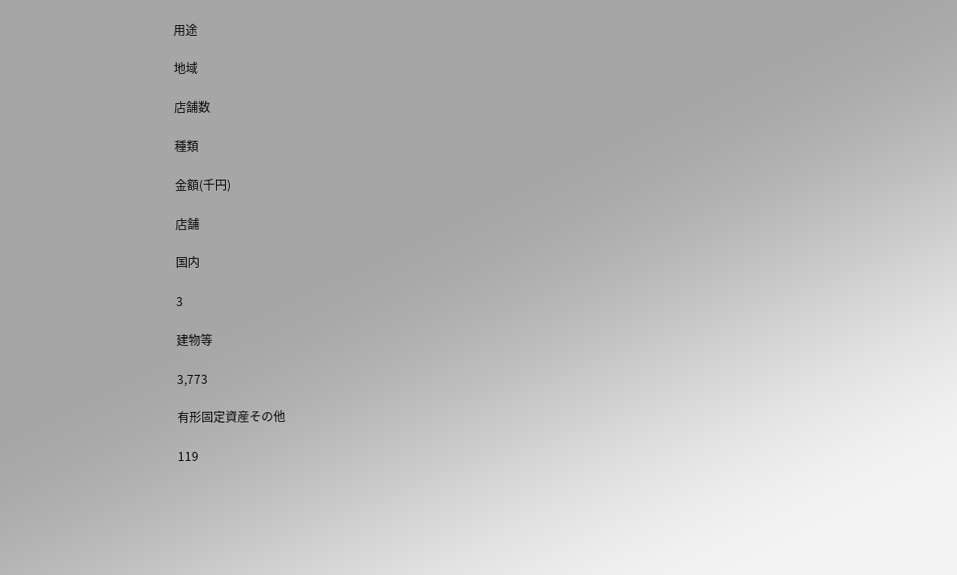用途

地域

店舗数

種類

金額(千円)

店舗

国内

3

建物等

3,773

有形固定資産その他

119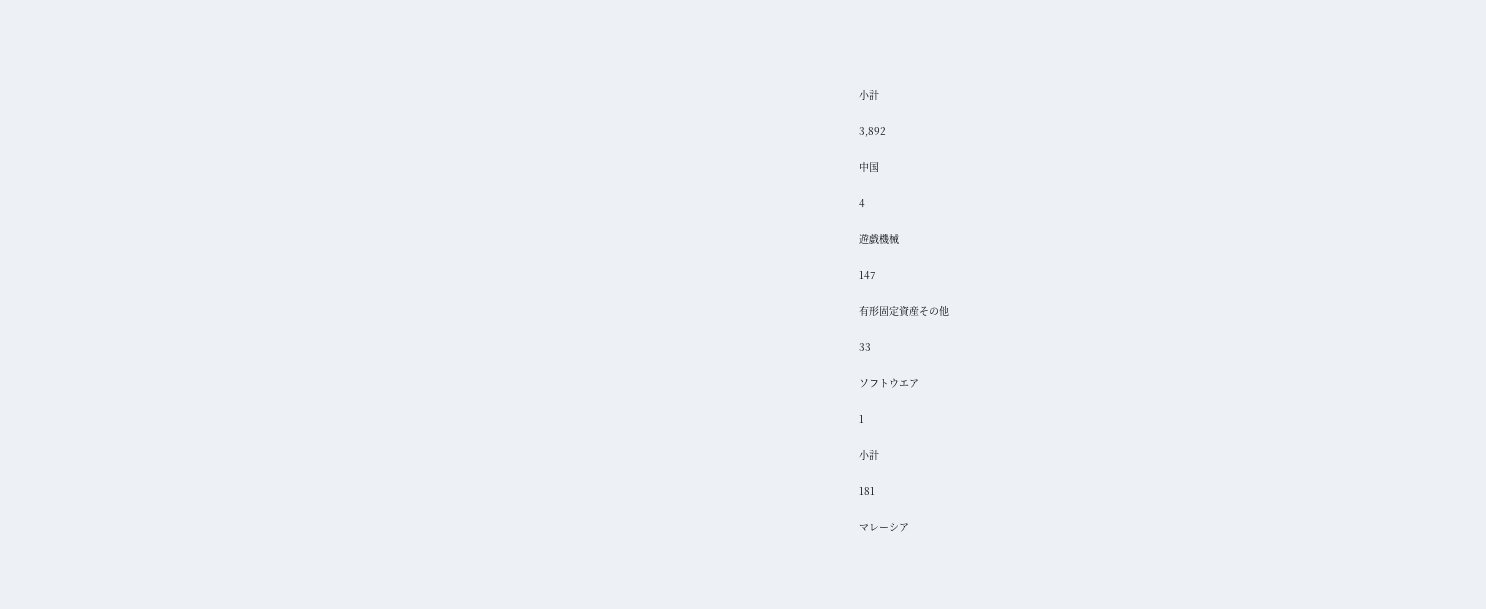小計

3,892

中国

4

遊戯機械

147

有形固定資産その他

33

ソフトウエア

1

小計

181

マレーシア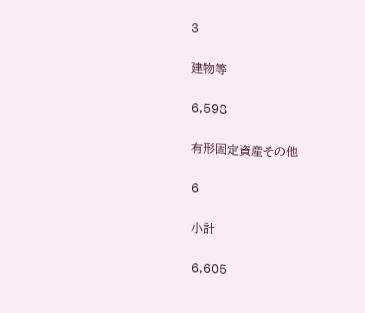3

建物等

6,598

有形固定資産その他

6

小計

6,605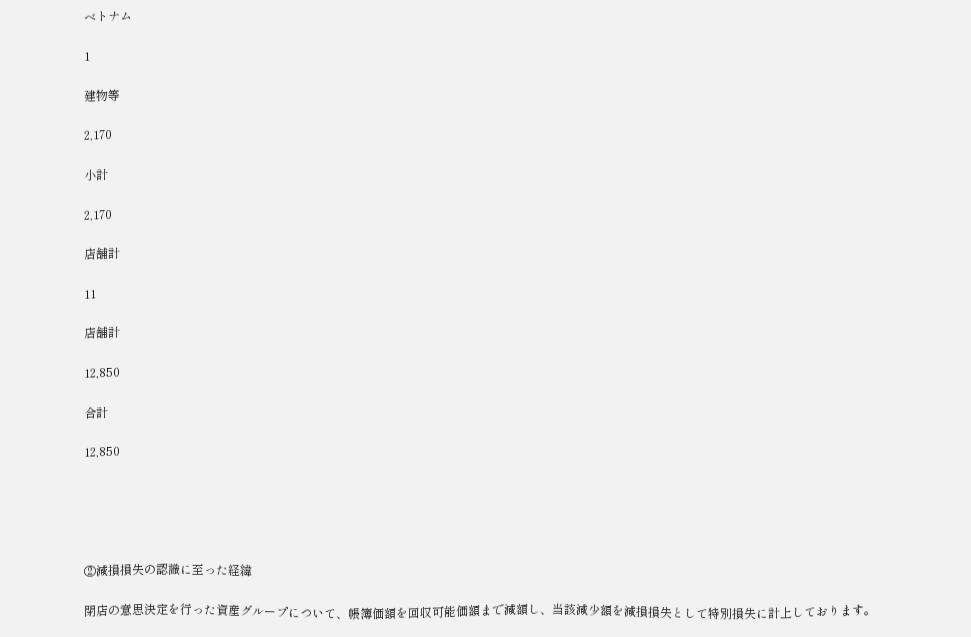ベトナム

1

建物等

2,170

小計

2,170

店舗計

11

店舗計

12,850

合計

12,850





②減損損失の認識に至った経緯

閉店の意思決定を行った資産グループについて、帳簿価額を回収可能価額まで減額し、当該減少額を減損損失として特別損失に計上しております。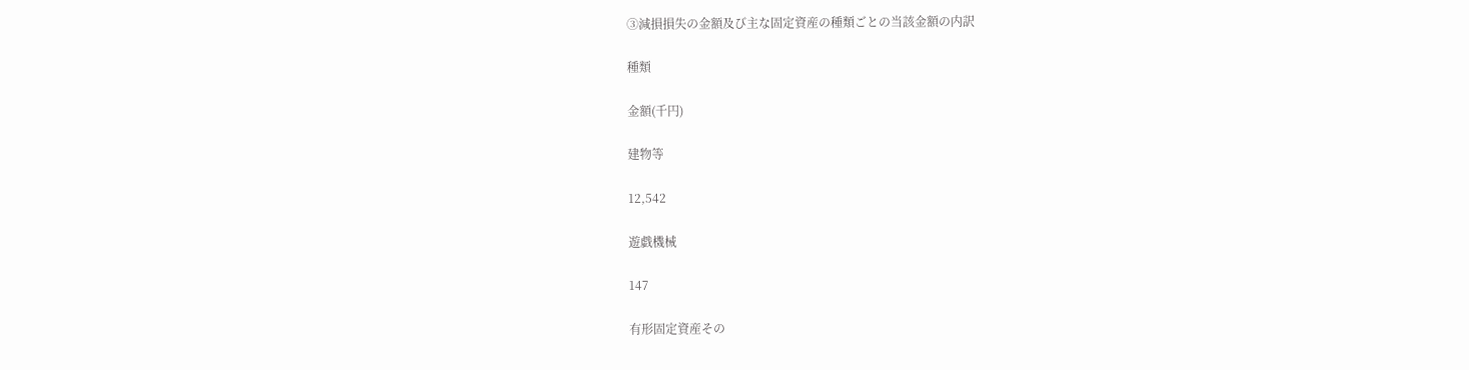③減損損失の金額及び主な固定資産の種類ごとの当該金額の内訳

種類

金額(千円)

建物等

12,542

遊戯機械

147

有形固定資産その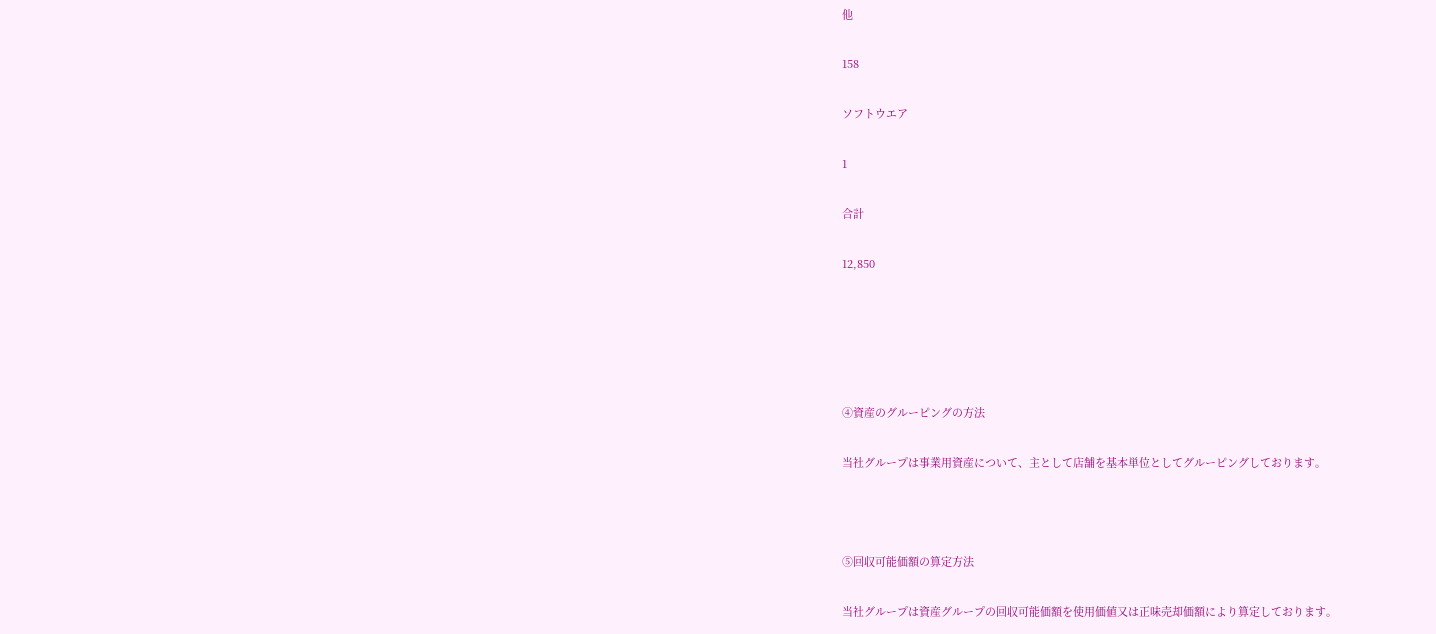他

158

ソフトウエア

1

合計

12,850





④資産のグルーピングの方法

当社グループは事業用資産について、主として店舗を基本単位としてグルーピングしております。



⑤回収可能価額の算定方法

当社グループは資産グループの回収可能価額を使用価値又は正味売却価額により算定しております。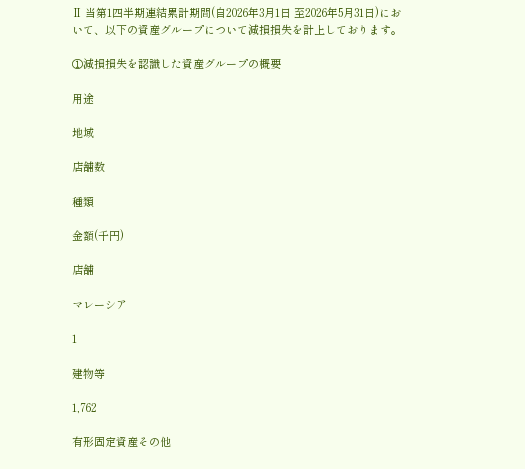Ⅱ 当第1四半期連結累計期間(自2026年3月1日 至2026年5月31日)において、以下の資産グループについて減損損失を計上しております。

①減損損失を認識した資産グループの概要

用途

地域

店舗数

種類

金額(千円)

店舗

マレーシア

1

建物等

1,762

有形固定資産その他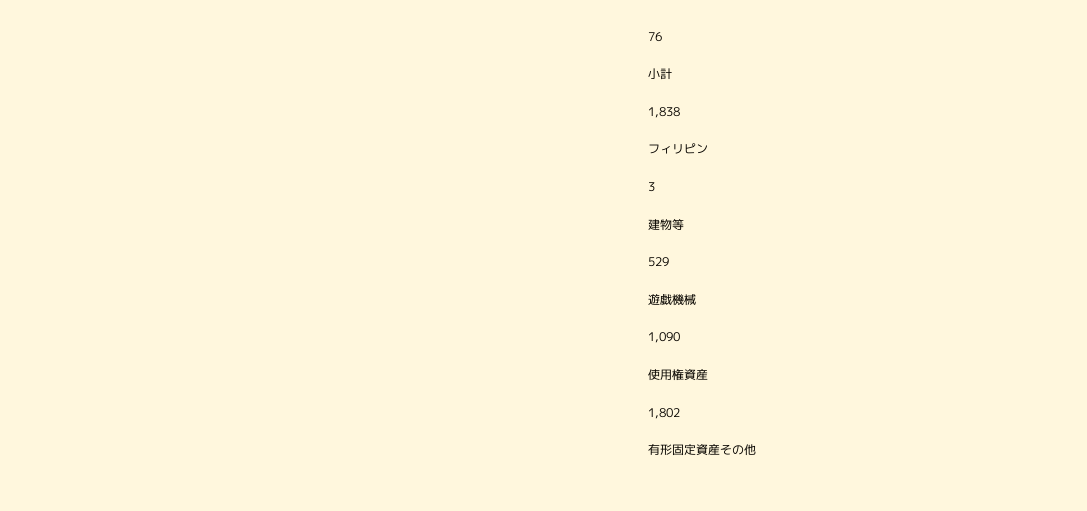76

小計

1,838

フィリピン

3

建物等

529

遊戯機械

1,090

使用権資産

1,802

有形固定資産その他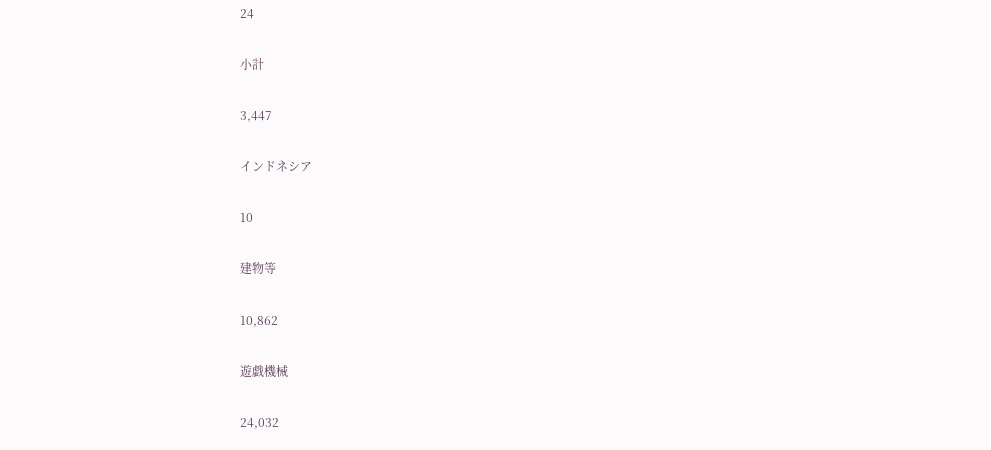24

小計

3,447

インドネシア

10

建物等

10,862

遊戯機械

24,032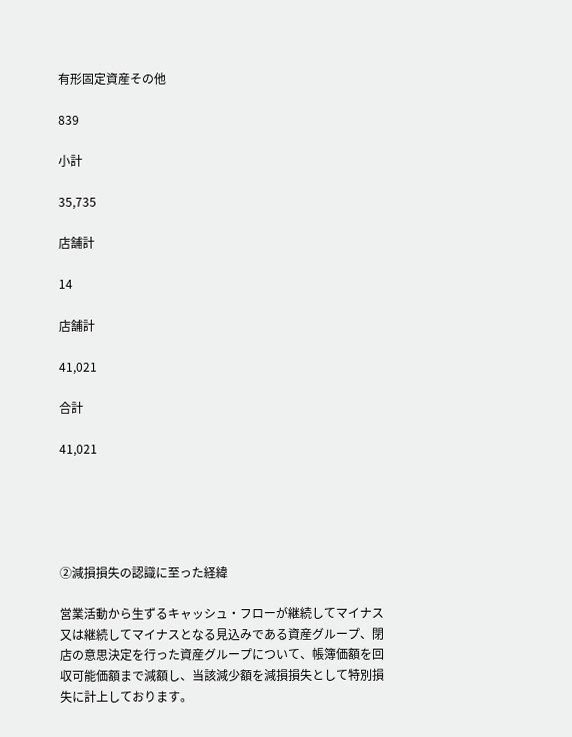有形固定資産その他

839

小計

35,735

店舗計

14

店舗計

41,021

合計

41,021





②減損損失の認識に至った経緯

営業活動から生ずるキャッシュ・フローが継続してマイナス又は継続してマイナスとなる見込みである資産グループ、閉店の意思決定を行った資産グループについて、帳簿価額を回収可能価額まで減額し、当該減少額を減損損失として特別損失に計上しております。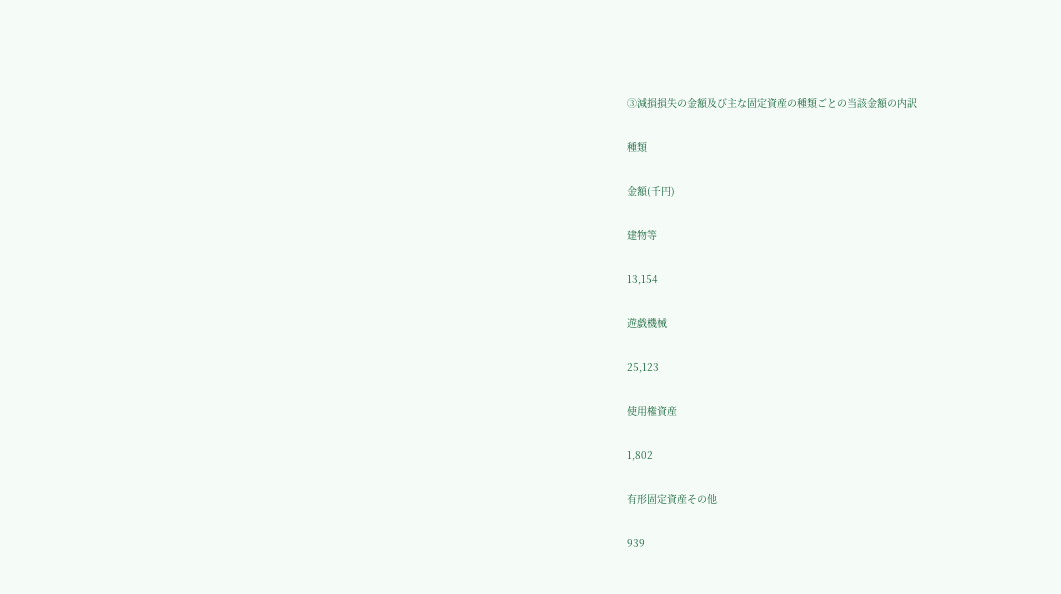③減損損失の金額及び主な固定資産の種類ごとの当該金額の内訳

種類

金額(千円)

建物等

13,154

遊戯機械

25,123

使用権資産

1,802

有形固定資産その他

939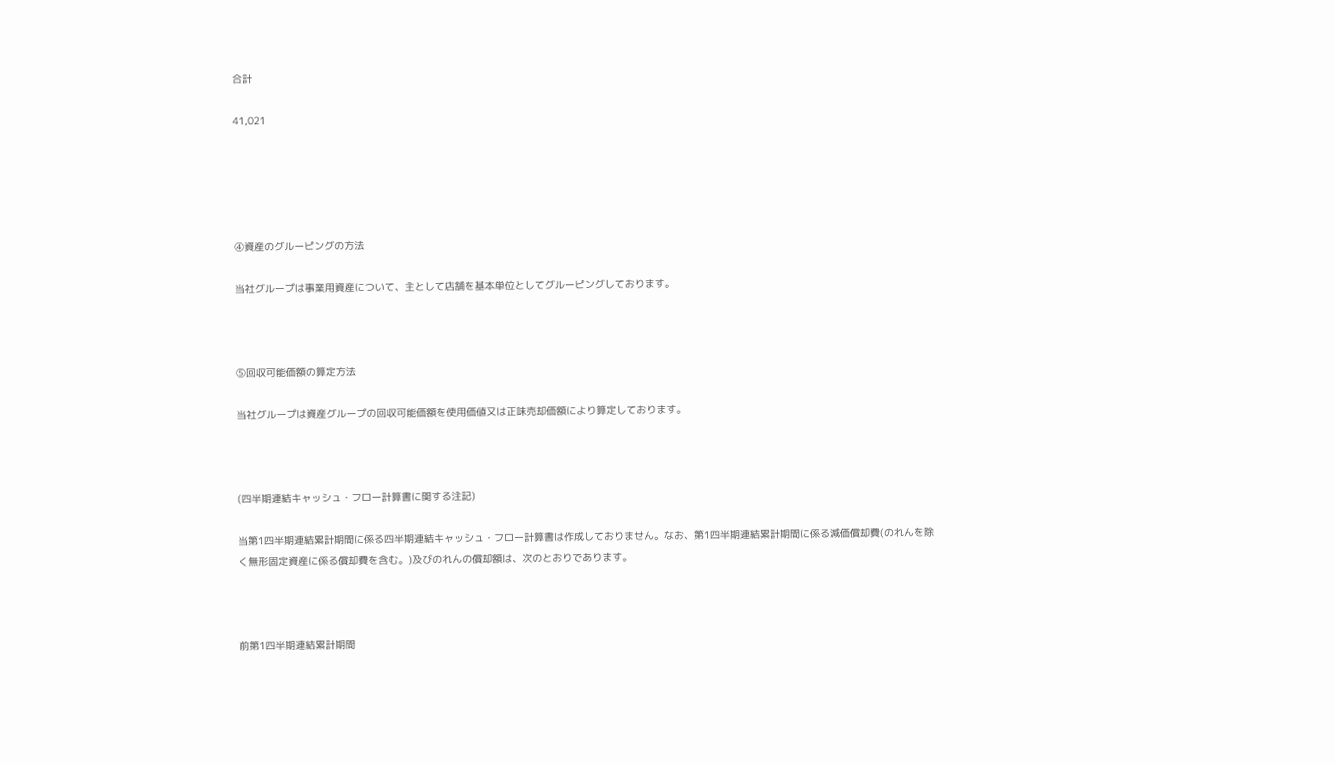合計

41,021





④資産のグルーピングの方法

当社グループは事業用資産について、主として店舗を基本単位としてグルーピングしております。



⑤回収可能価額の算定方法

当社グループは資産グループの回収可能価額を使用価値又は正味売却価額により算定しております。



(四半期連結キャッシュ・フロー計算書に関する注記)

当第1四半期連結累計期間に係る四半期連結キャッシュ・フロー計算書は作成しておりません。なお、第1四半期連結累計期間に係る減価償却費(のれんを除く無形固定資産に係る償却費を含む。)及びのれんの償却額は、次のとおりであります。



前第1四半期連結累計期間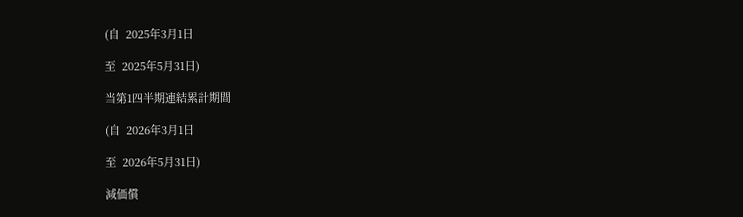(自  2025年3月1日

至  2025年5月31日)

当第1四半期連結累計期間

(自  2026年3月1日

至  2026年5月31日)

減価償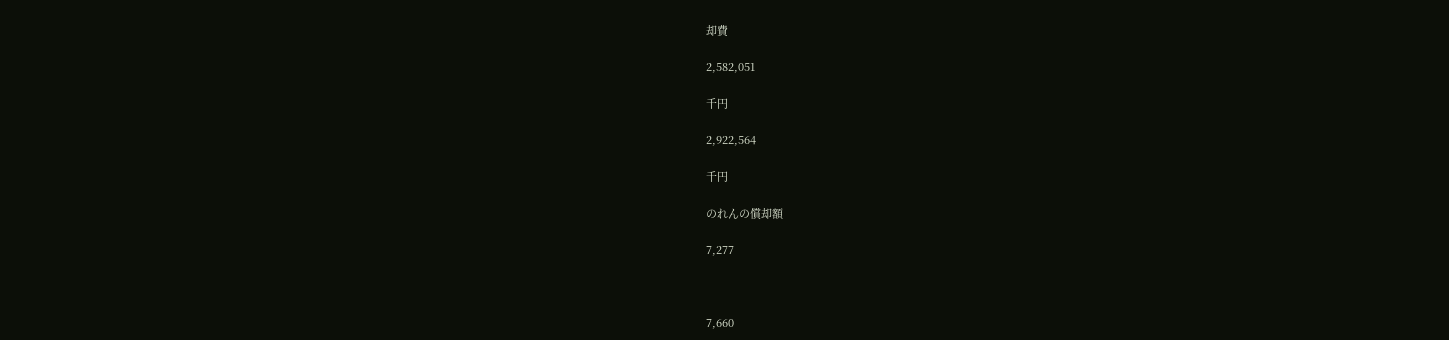却費

2,582,051

千円

2,922,564

千円

のれんの償却額

7,277



7,660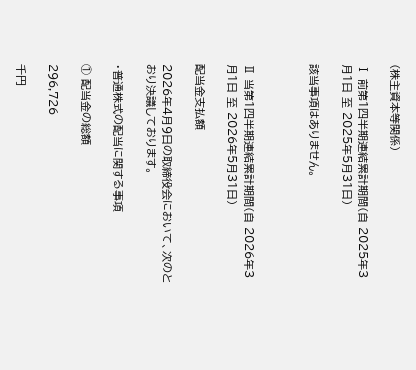(株主資本等関係)

Ⅰ 前第1四半期連結累計期間(自 2025年3月1日 至 2025年5月31日)

該当事項はありません。



Ⅱ 当第1四半期連結累計期間(自 2026年3月1日 至 2026年5月31日)

配当金支払額

2026年4月9日の取締役会において、次のとおり決議しております。

・普通株式の配当に関する事項

① 配当金の総額

296,726

千円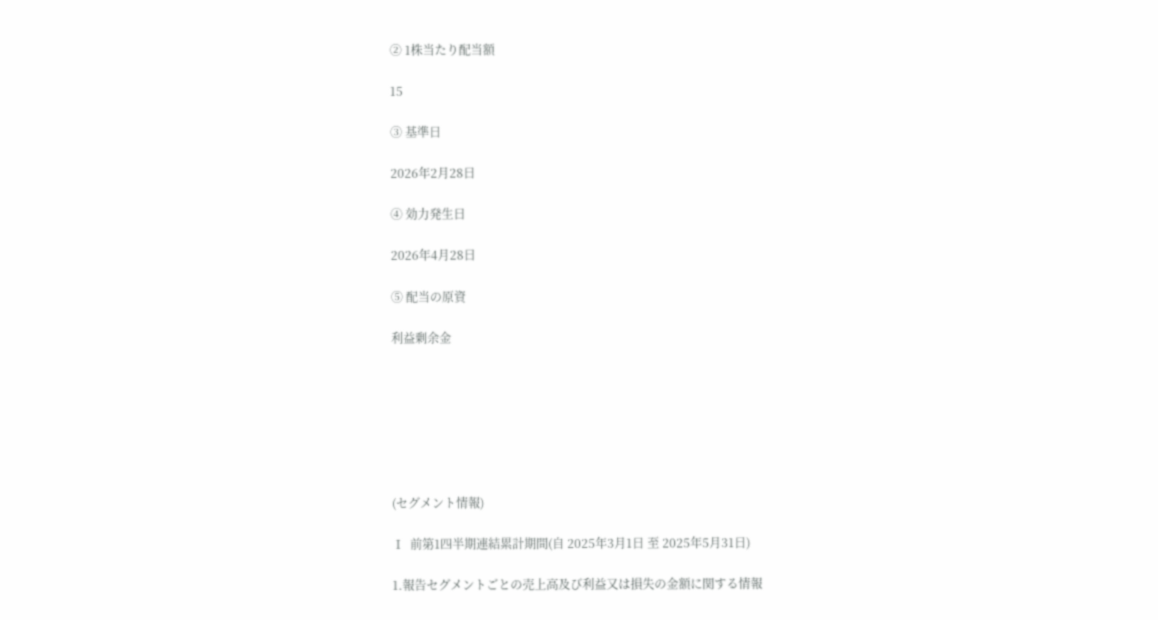② 1株当たり配当額

15

③ 基準日

2026年2月28日

④ 効力発生日

2026年4月28日

⑤ 配当の原資

利益剰余金







(セグメント情報)

Ⅰ  前第1四半期連結累計期間(自 2025年3月1日 至 2025年5月31日)

1.報告セグメントごとの売上高及び利益又は損失の金額に関する情報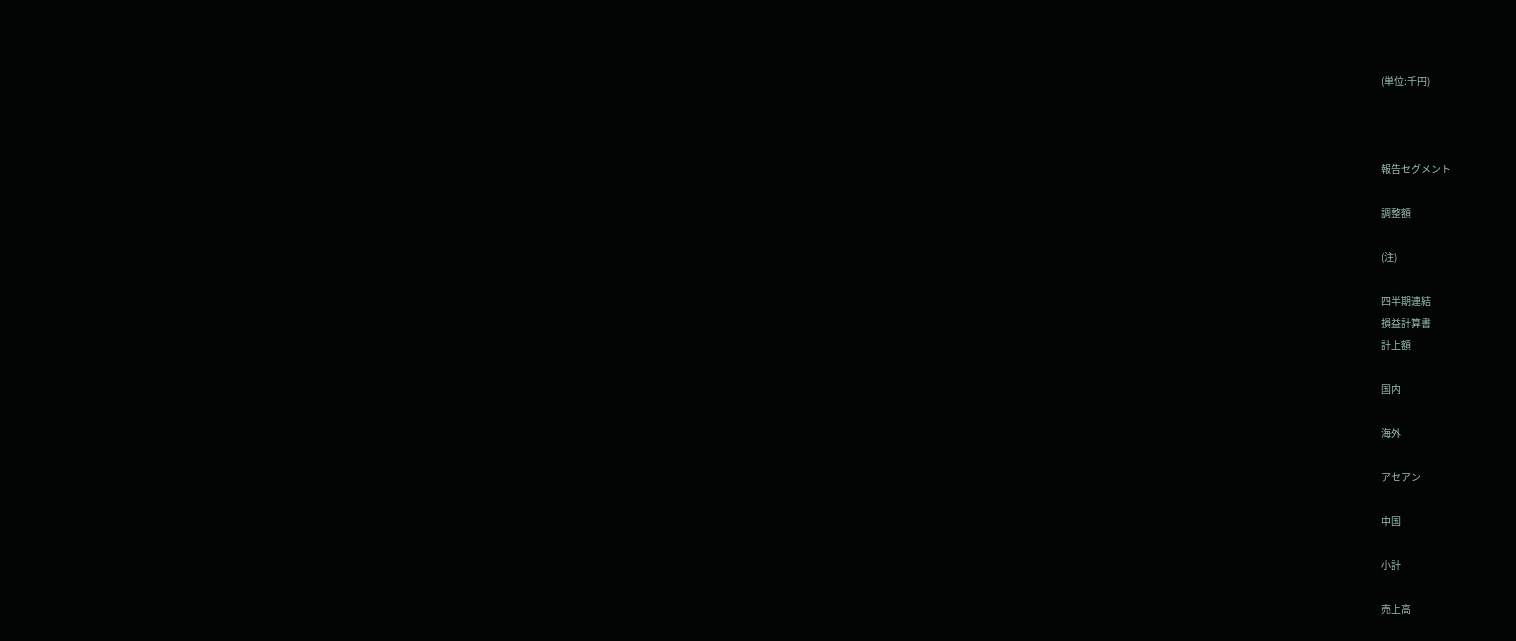(単位:千円)



報告セグメント

調整額

(注)

四半期連結
損益計算書
計上額

国内

海外

アセアン

中国

小計

売上高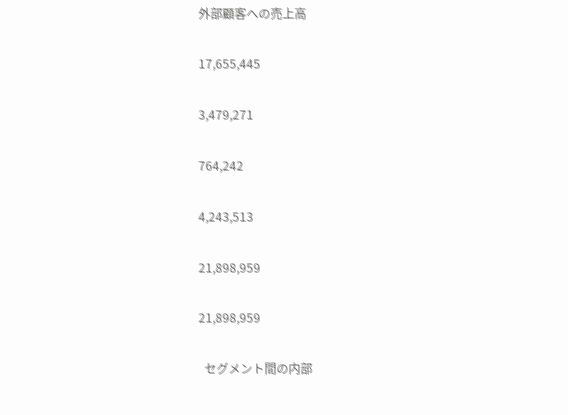外部顧客への売上高

17,655,445

3,479,271

764,242

4,243,513

21,898,959

21,898,959

  セグメント間の内部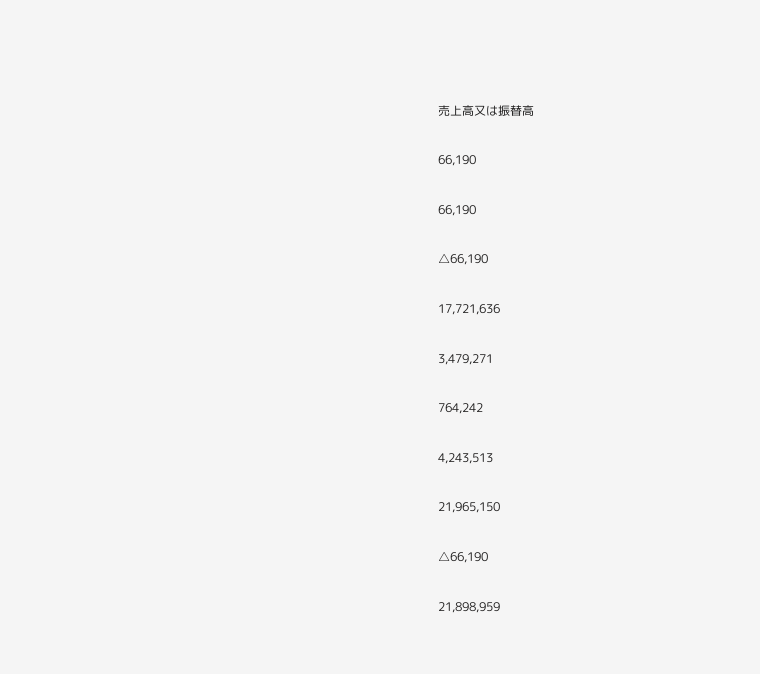売上高又は振替高

66,190

66,190

△66,190

17,721,636

3,479,271

764,242

4,243,513

21,965,150

△66,190

21,898,959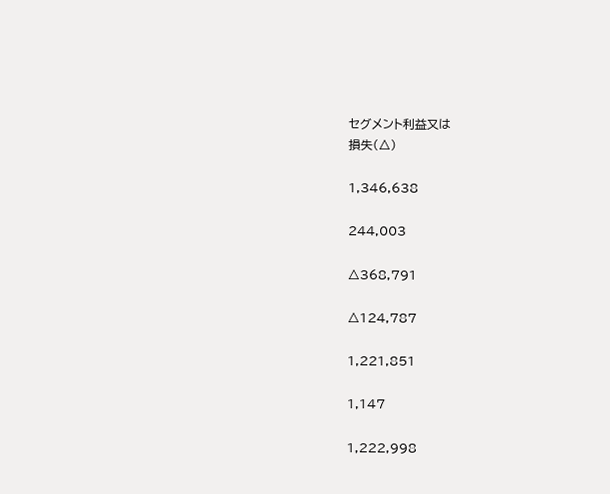セグメント利益又は
損失(△)

1,346,638

244,003

△368,791

△124,787

1,221,851

1,147

1,222,998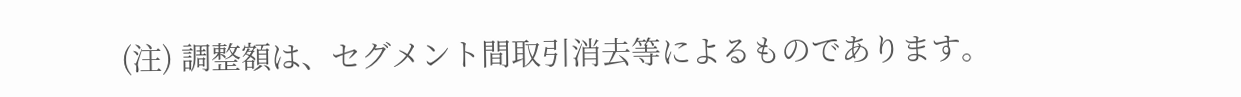(注) 調整額は、セグメント間取引消去等によるものであります。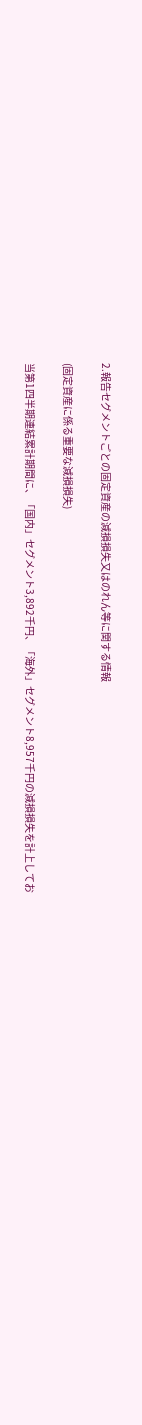2.報告セグメントごとの固定資産の減損損失又はのれん等に関する情報

(固定資産に係る重要な減損損失)

当第1四半期連結累計期間に、「国内」セグメント3,892千円、「海外」セグメント8,957千円の減損損失を計上してお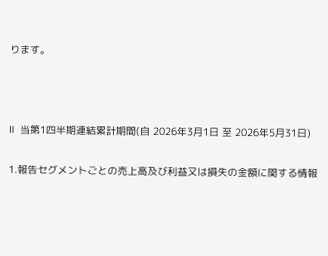ります。



Ⅱ  当第1四半期連結累計期間(自 2026年3月1日 至 2026年5月31日)

1.報告セグメントごとの売上高及び利益又は損失の金額に関する情報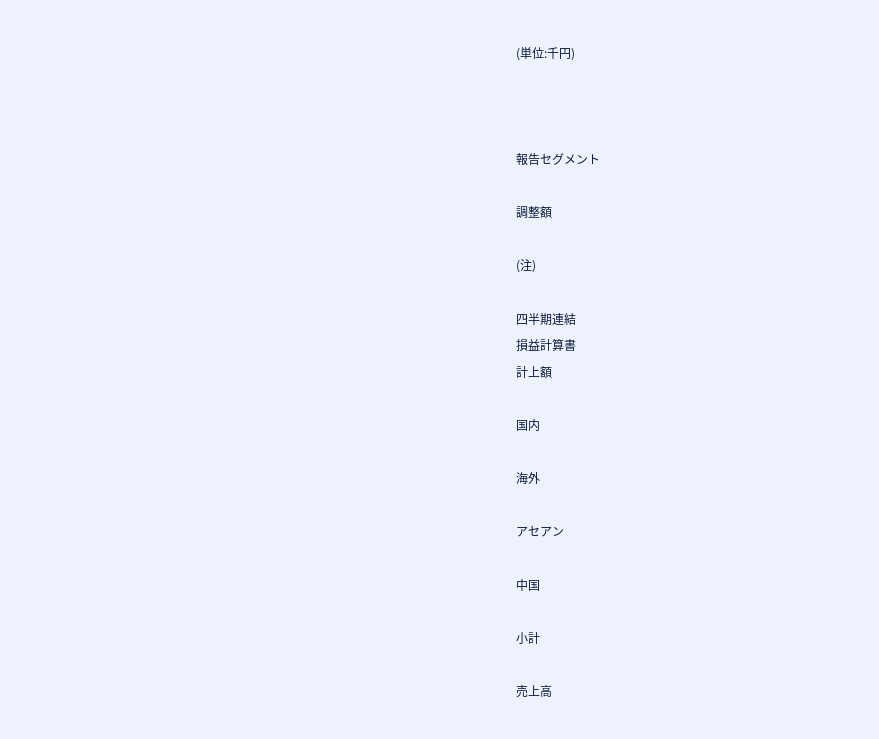(単位:千円)



報告セグメント

調整額

(注)

四半期連結
損益計算書
計上額

国内

海外

アセアン

中国

小計

売上高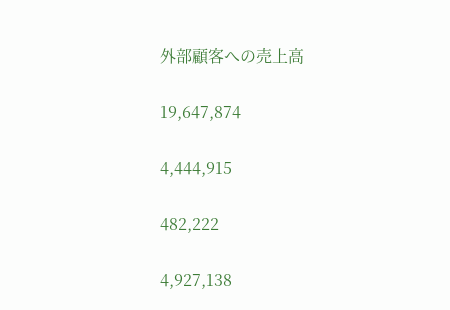外部顧客への売上高

19,647,874

4,444,915

482,222

4,927,138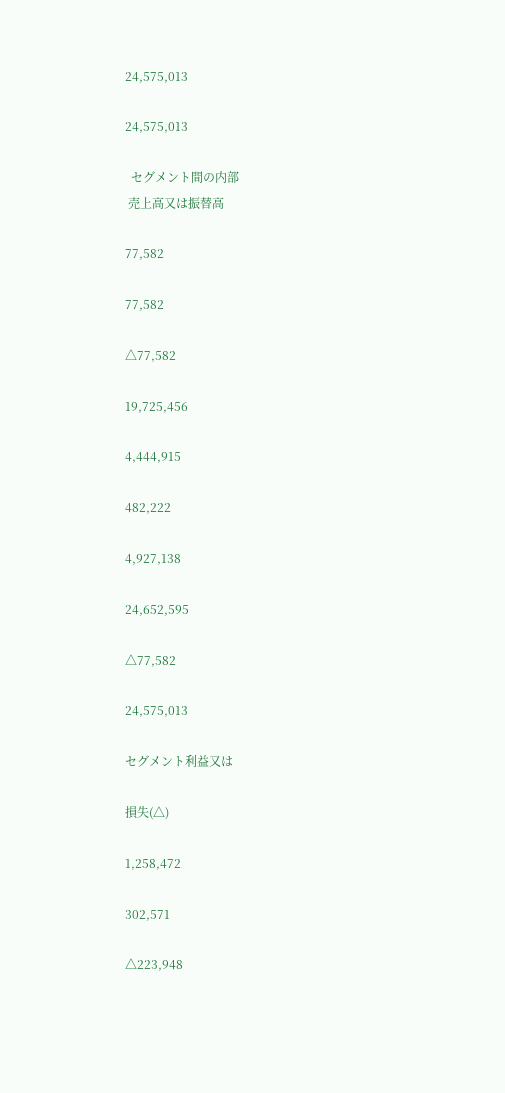24,575,013

24,575,013

  セグメント間の内部
 売上高又は振替高

77,582

77,582

△77,582

19,725,456

4,444,915

482,222

4,927,138

24,652,595

△77,582

24,575,013

セグメント利益又は

損失(△)

1,258,472

302,571

△223,948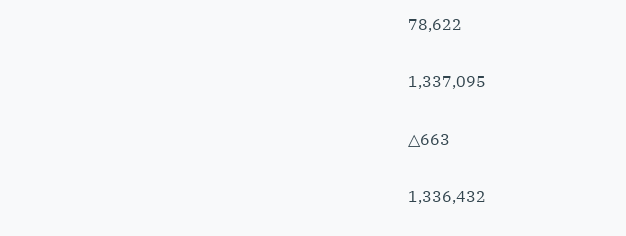78,622

1,337,095

△663

1,336,432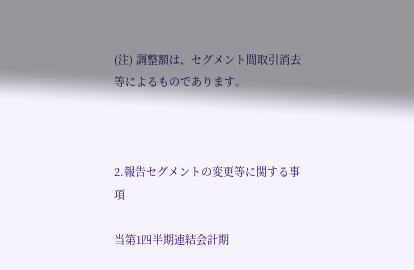(注) 調整額は、セグメント間取引消去等によるものであります。



2.報告セグメントの変更等に関する事項

当第1四半期連結会計期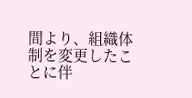間より、組織体制を変更したことに伴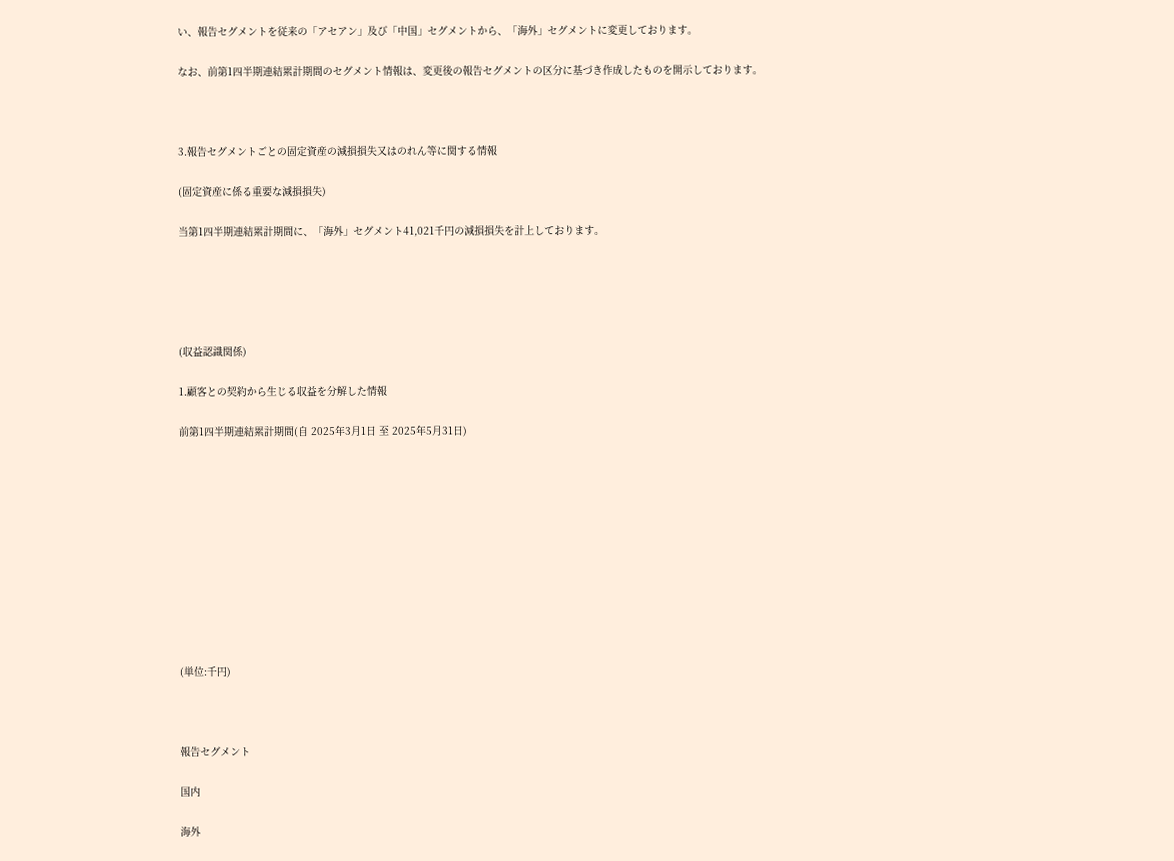い、報告セグメントを従来の「アセアン」及び「中国」セグメントから、「海外」セグメントに変更しております。

なお、前第1四半期連結累計期間のセグメント情報は、変更後の報告セグメントの区分に基づき作成したものを開示しております。



3.報告セグメントごとの固定資産の減損損失又はのれん等に関する情報

(固定資産に係る重要な減損損失)

当第1四半期連結累計期間に、「海外」セグメント41,021千円の減損損失を計上しております。





(収益認識関係)

1.顧客との契約から生じる収益を分解した情報

前第1四半期連結累計期間(自 2025年3月1日 至 2025年5月31日)











(単位:千円)



報告セグメント

国内

海外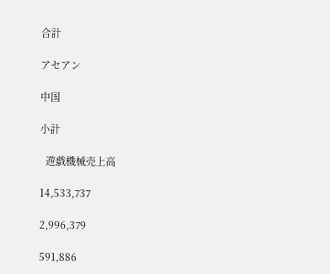合計

アセアン

中国

小計

  遊戯機械売上高

14,533,737

2,996,379

591,886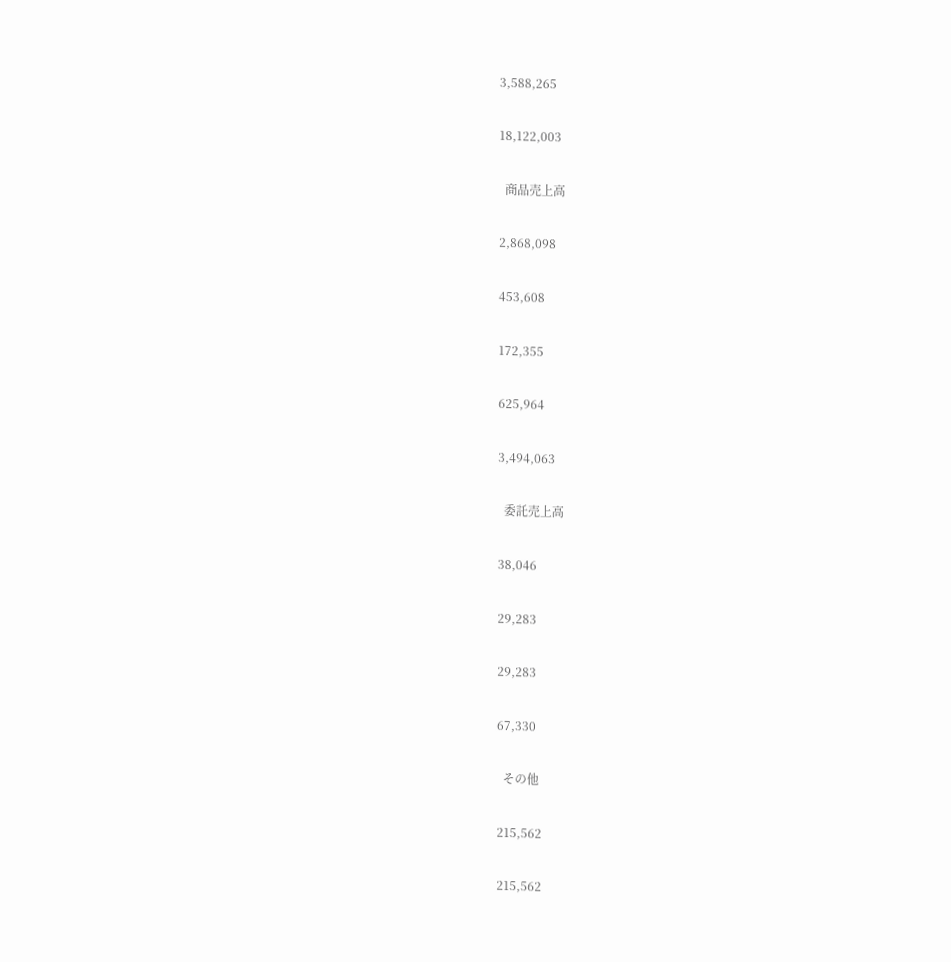3,588,265

18,122,003

  商品売上高

2,868,098

453,608

172,355

625,964

3,494,063

  委託売上高

38,046

29,283

29,283

67,330

  その他

215,562

215,562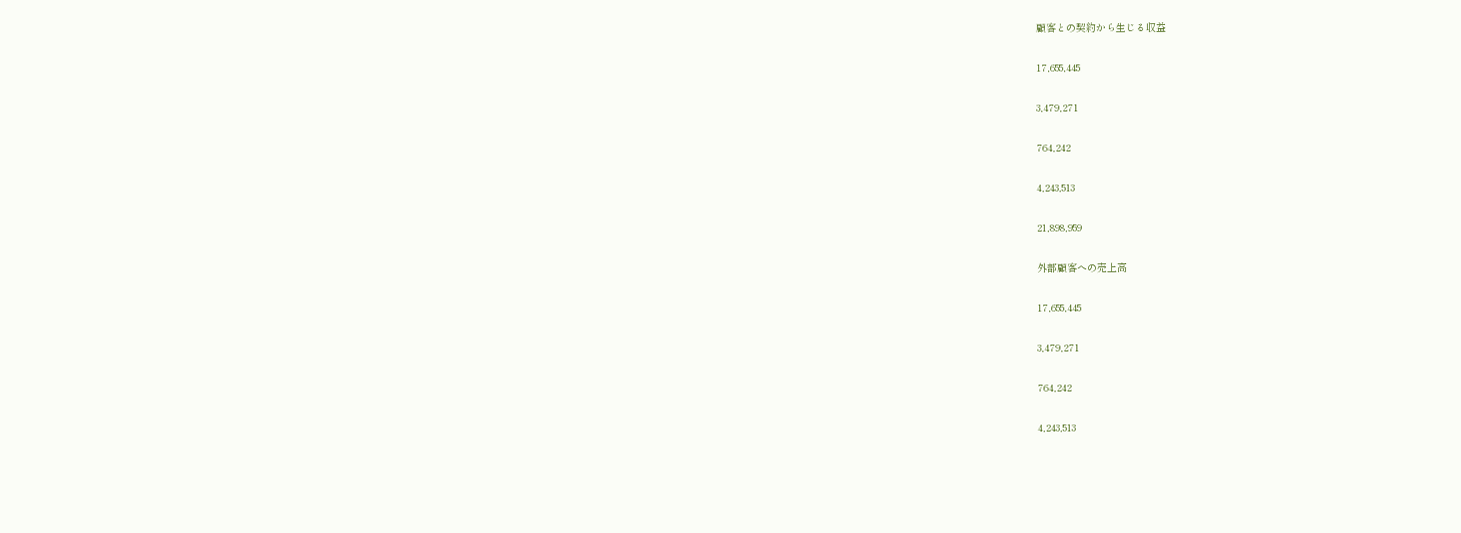顧客との契約から生じる収益

17,655,445

3,479,271

764,242

4,243,513

21,898,959

外部顧客への売上高

17,655,445

3,479,271

764,242

4,243,513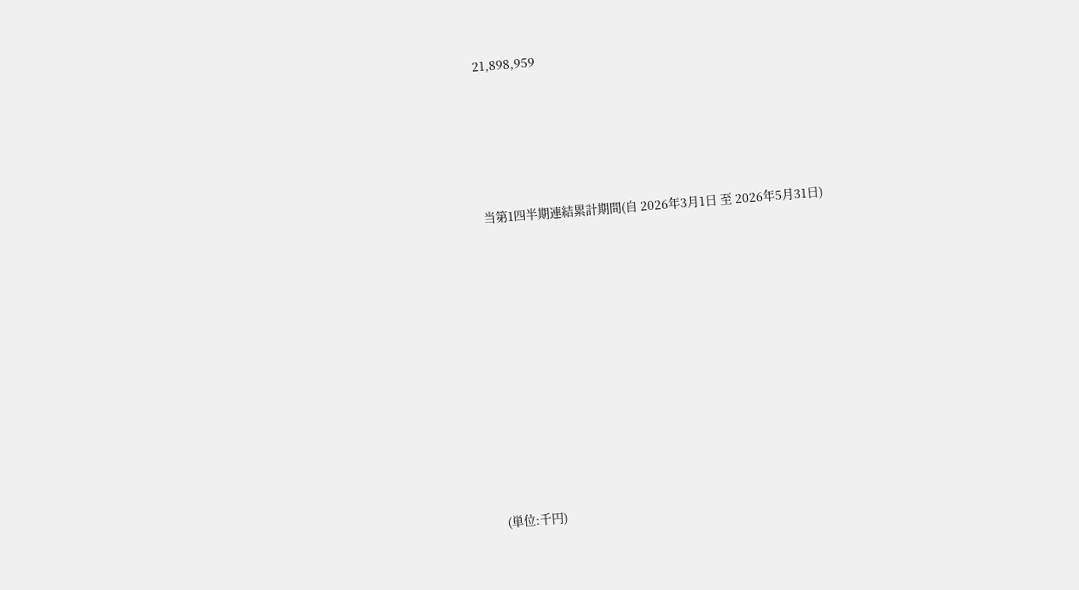21,898,959





当第1四半期連結累計期間(自 2026年3月1日 至 2026年5月31日)











(単位:千円)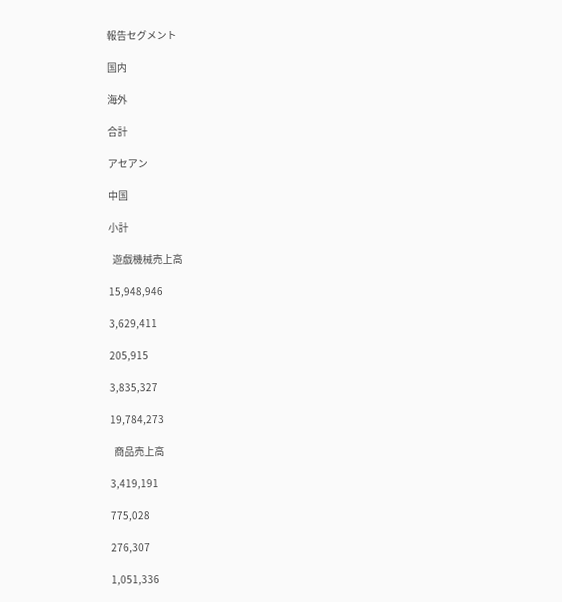報告セグメント

国内

海外

合計

アセアン

中国

小計

  遊戯機械売上高

15,948,946

3,629,411

205,915

3,835,327

19,784,273

  商品売上高

3,419,191

775,028

276,307

1,051,336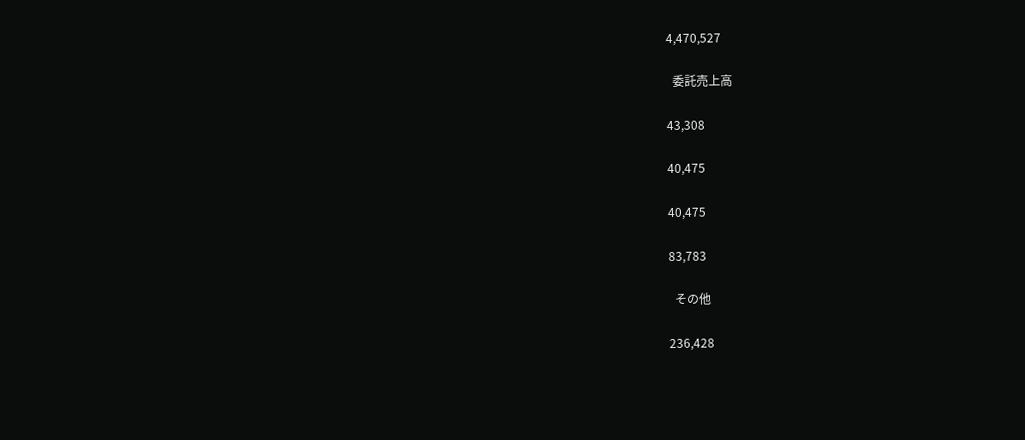4,470,527

  委託売上高

43,308

40,475

40,475

83,783

  その他

236,428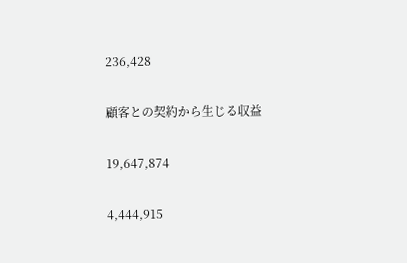236,428

顧客との契約から生じる収益

19,647,874

4,444,915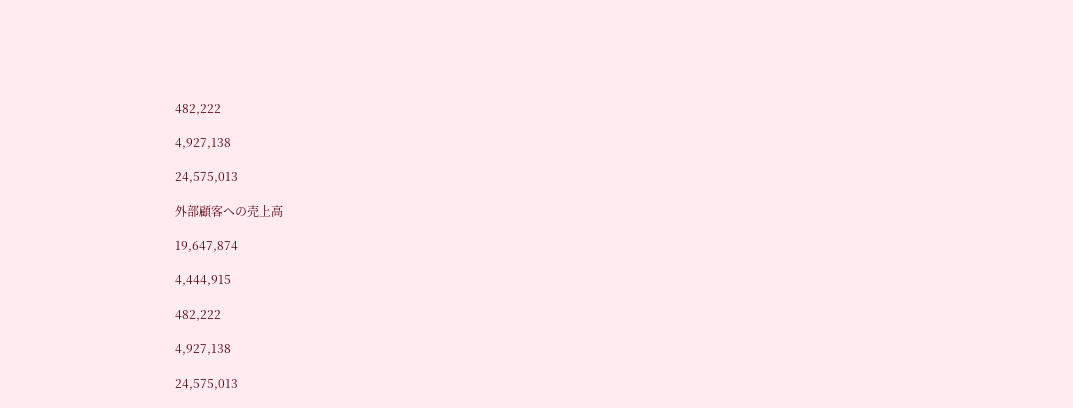482,222

4,927,138

24,575,013

外部顧客への売上高

19,647,874

4,444,915

482,222

4,927,138

24,575,013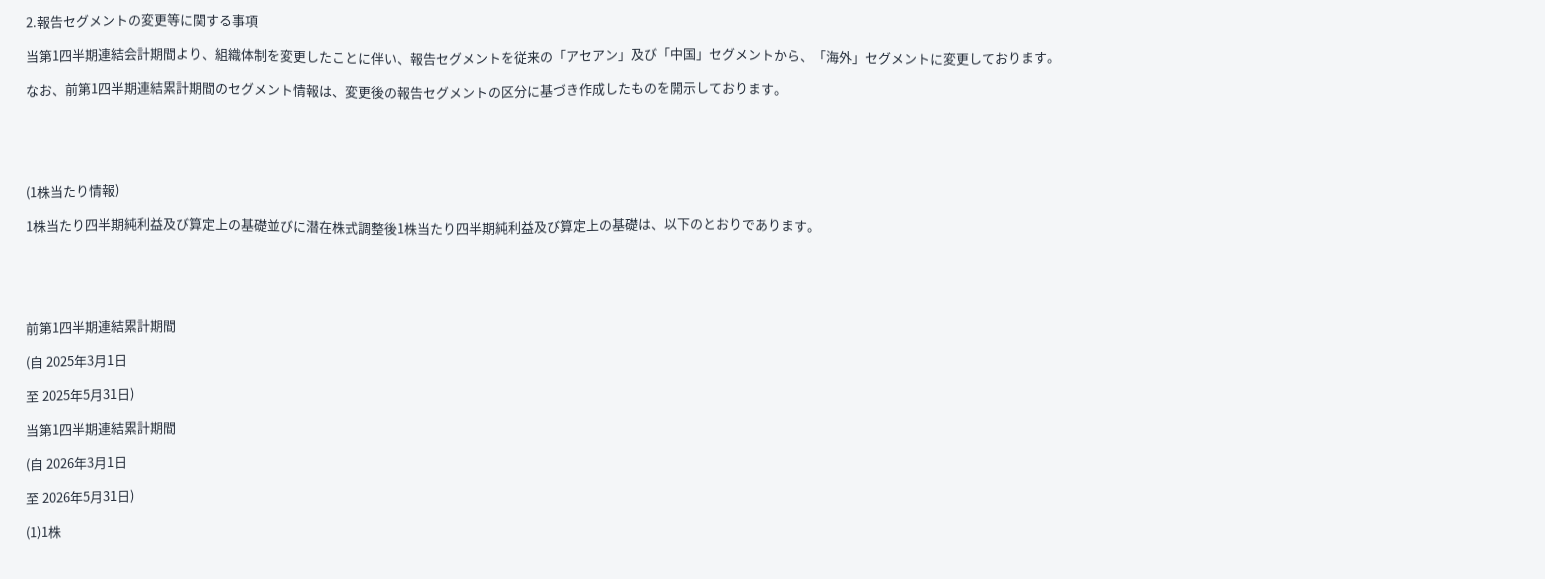2.報告セグメントの変更等に関する事項

当第1四半期連結会計期間より、組織体制を変更したことに伴い、報告セグメントを従来の「アセアン」及び「中国」セグメントから、「海外」セグメントに変更しております。

なお、前第1四半期連結累計期間のセグメント情報は、変更後の報告セグメントの区分に基づき作成したものを開示しております。





(1株当たり情報)

1株当たり四半期純利益及び算定上の基礎並びに潜在株式調整後1株当たり四半期純利益及び算定上の基礎は、以下のとおりであります。





前第1四半期連結累計期間

(自 2025年3月1日

至 2025年5月31日)

当第1四半期連結累計期間

(自 2026年3月1日

至 2026年5月31日)

(1)1株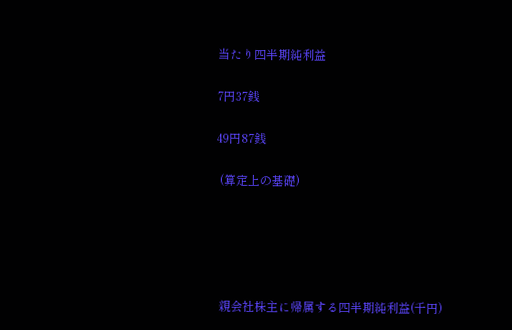当たり四半期純利益

7円37銭

49円87銭

 (算定上の基礎)





 親会社株主に帰属する四半期純利益(千円)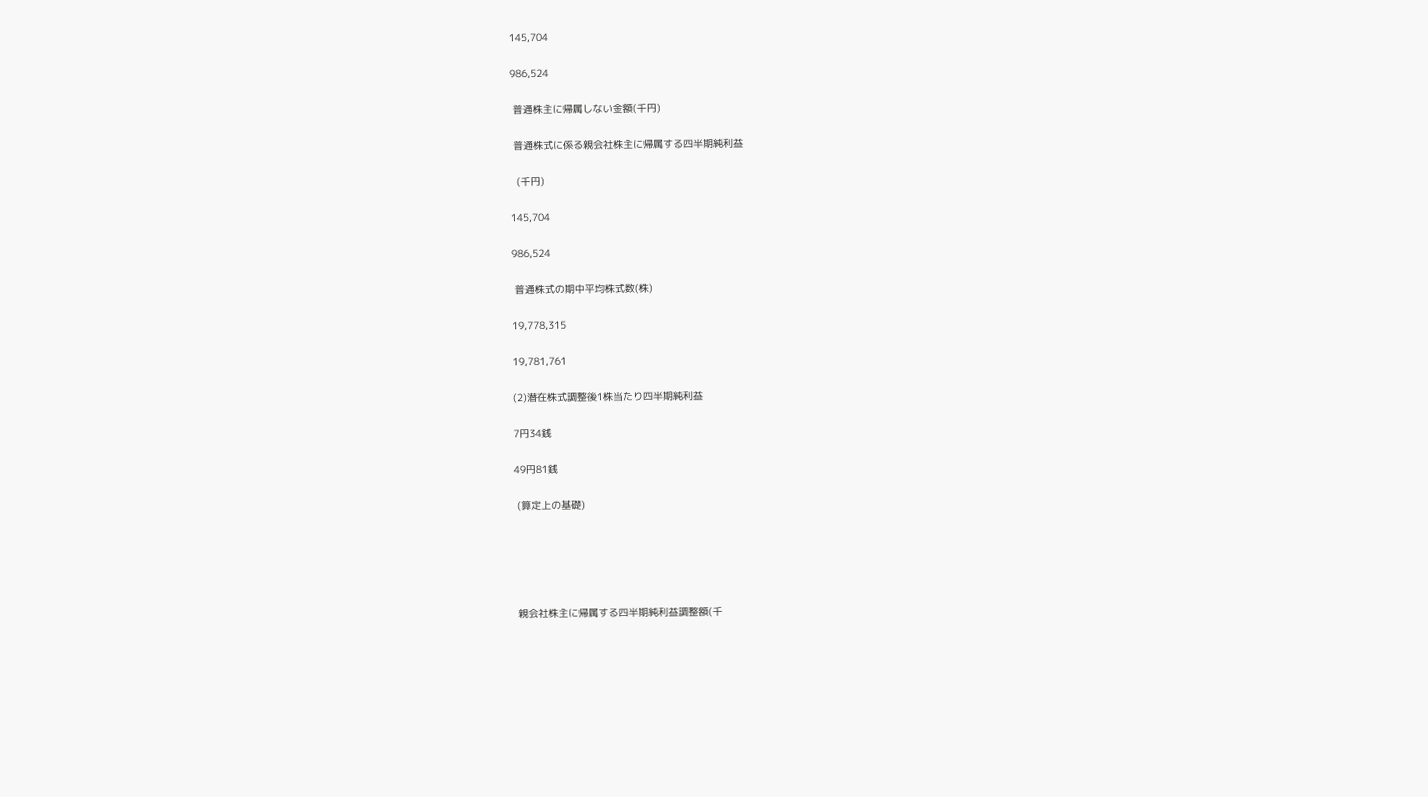145,704

986,524

 普通株主に帰属しない金額(千円)

 普通株式に係る親会社株主に帰属する四半期純利益

  (千円)

145,704

986,524

 普通株式の期中平均株式数(株)

19,778,315

19,781,761

(2)潜在株式調整後1株当たり四半期純利益

7円34銭

49円81銭

 (算定上の基礎)





 親会社株主に帰属する四半期純利益調整額(千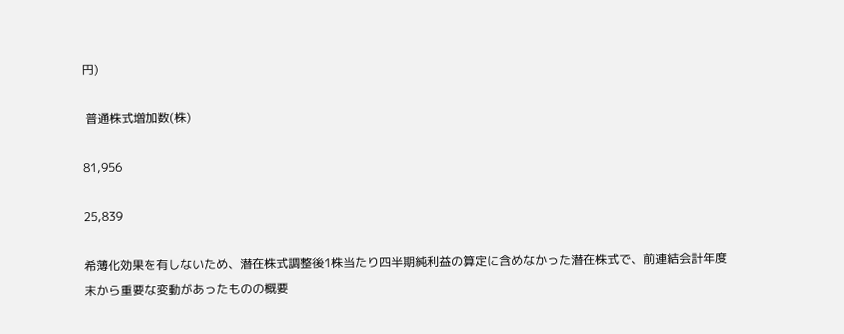円)

 普通株式増加数(株)

81,956

25,839

希薄化効果を有しないため、潜在株式調整後1株当たり四半期純利益の算定に含めなかった潜在株式で、前連結会計年度末から重要な変動があったものの概要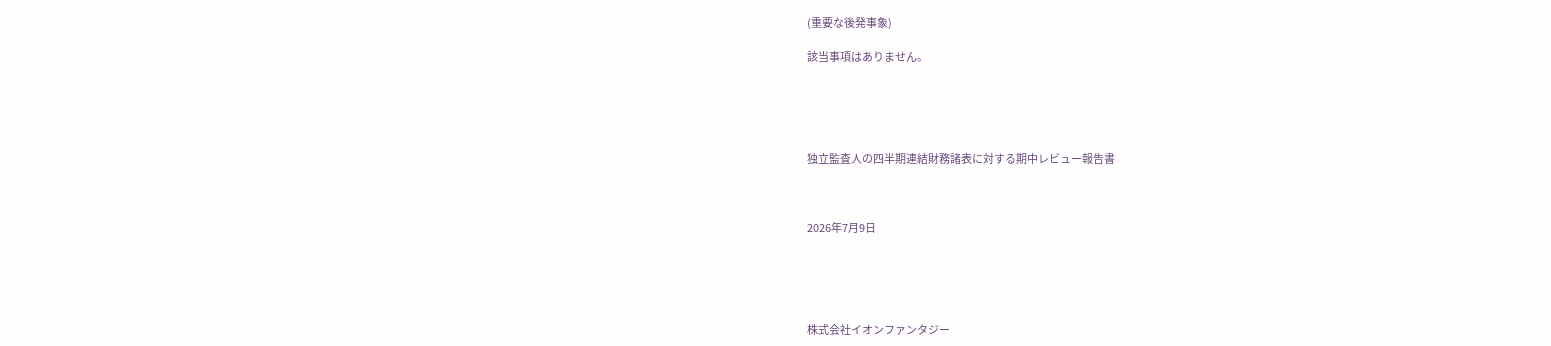(重要な後発事象)

該当事項はありません。





独立監査人の四半期連結財務諸表に対する期中レビュー報告書



2026年7月9日





株式会社イオンファンタジー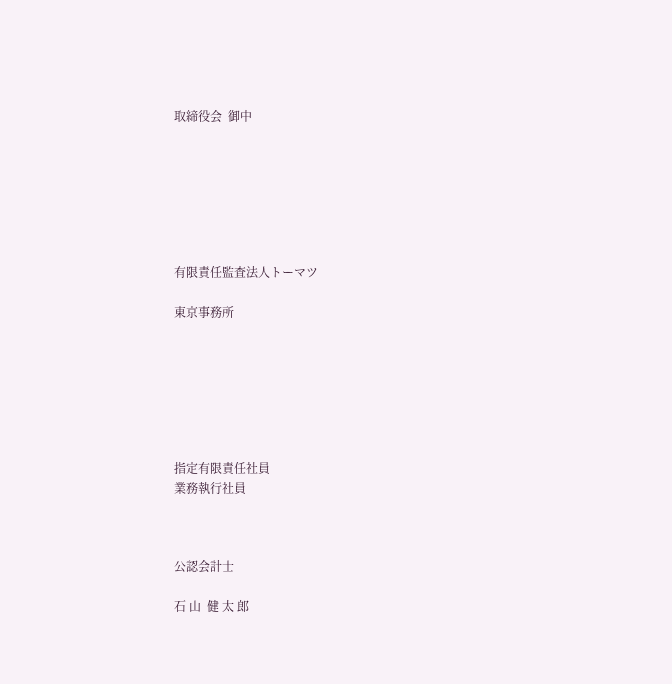取締役会  御中







有限責任監査法人トーマツ

東京事務所







指定有限責任社員
業務執行社員



公認会計士

石 山  健 太 郎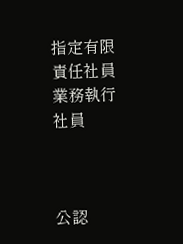指定有限責任社員
業務執行社員



公認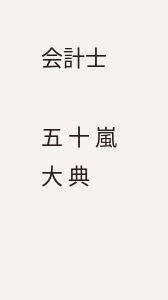会計士

五 十 嵐  大 典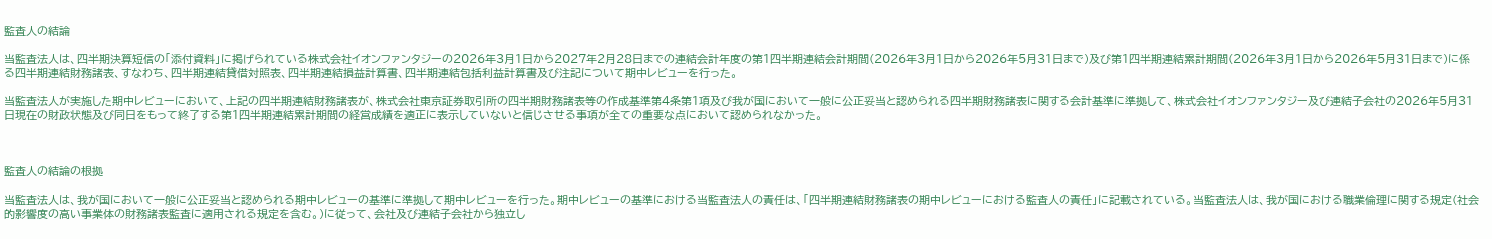監査人の結論

当監査法人は、四半期決算短信の「添付資料」に掲げられている株式会社イオンファンタジーの2026年3月1日から2027年2月28日までの連結会計年度の第1四半期連結会計期間(2026年3月1日から2026年5月31日まで)及び第1四半期連結累計期間(2026年3月1日から2026年5月31日まで)に係る四半期連結財務諸表、すなわち、四半期連結貸借対照表、四半期連結損益計算書、四半期連結包括利益計算書及び注記について期中レビューを行った。

当監査法人が実施した期中レビューにおいて、上記の四半期連結財務諸表が、株式会社東京証券取引所の四半期財務諸表等の作成基準第4条第1項及び我が国において一般に公正妥当と認められる四半期財務諸表に関する会計基準に準拠して、株式会社イオンファンタジー及び連結子会社の2026年5月31日現在の財政状態及び同日をもって終了する第1四半期連結累計期間の経営成績を適正に表示していないと信じさせる事項が全ての重要な点において認められなかった。



監査人の結論の根拠

当監査法人は、我が国において一般に公正妥当と認められる期中レビューの基準に準拠して期中レビューを行った。期中レビューの基準における当監査法人の責任は、「四半期連結財務諸表の期中レビューにおける監査人の責任」に記載されている。当監査法人は、我が国における職業倫理に関する規定(社会的影響度の高い事業体の財務諸表監査に適用される規定を含む。)に従って、会社及び連結子会社から独立し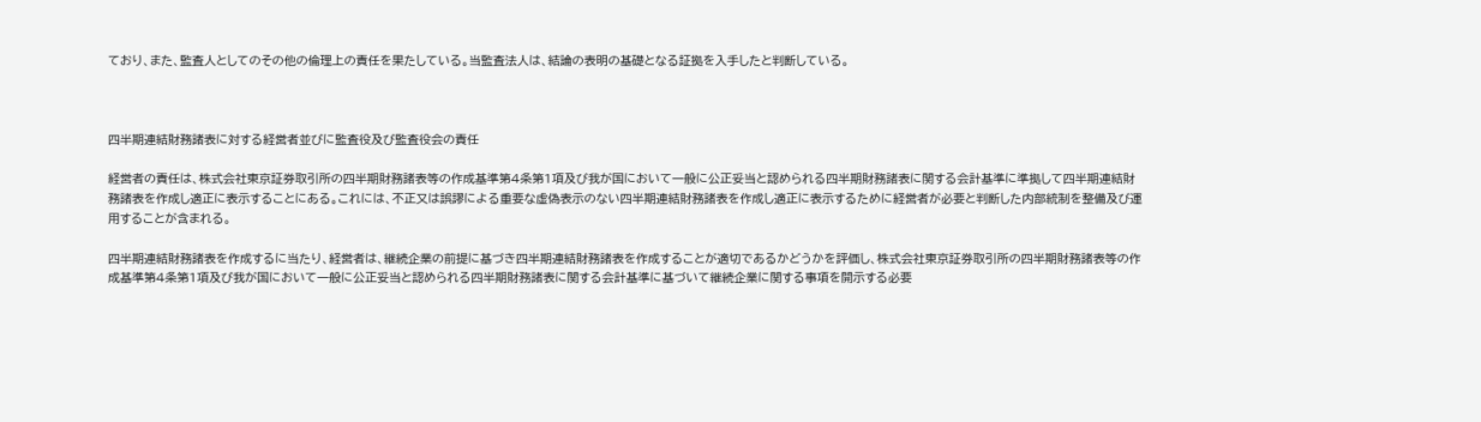ており、また、監査人としてのその他の倫理上の責任を果たしている。当監査法人は、結論の表明の基礎となる証拠を入手したと判断している。



四半期連結財務諸表に対する経営者並びに監査役及び監査役会の責任

経営者の責任は、株式会社東京証券取引所の四半期財務諸表等の作成基準第4条第1項及び我が国において一般に公正妥当と認められる四半期財務諸表に関する会計基準に準拠して四半期連結財務諸表を作成し適正に表示することにある。これには、不正又は誤謬による重要な虚偽表示のない四半期連結財務諸表を作成し適正に表示するために経営者が必要と判断した内部統制を整備及び運用することが含まれる。

四半期連結財務諸表を作成するに当たり、経営者は、継続企業の前提に基づき四半期連結財務諸表を作成することが適切であるかどうかを評価し、株式会社東京証券取引所の四半期財務諸表等の作成基準第4条第1項及び我が国において一般に公正妥当と認められる四半期財務諸表に関する会計基準に基づいて継続企業に関する事項を開示する必要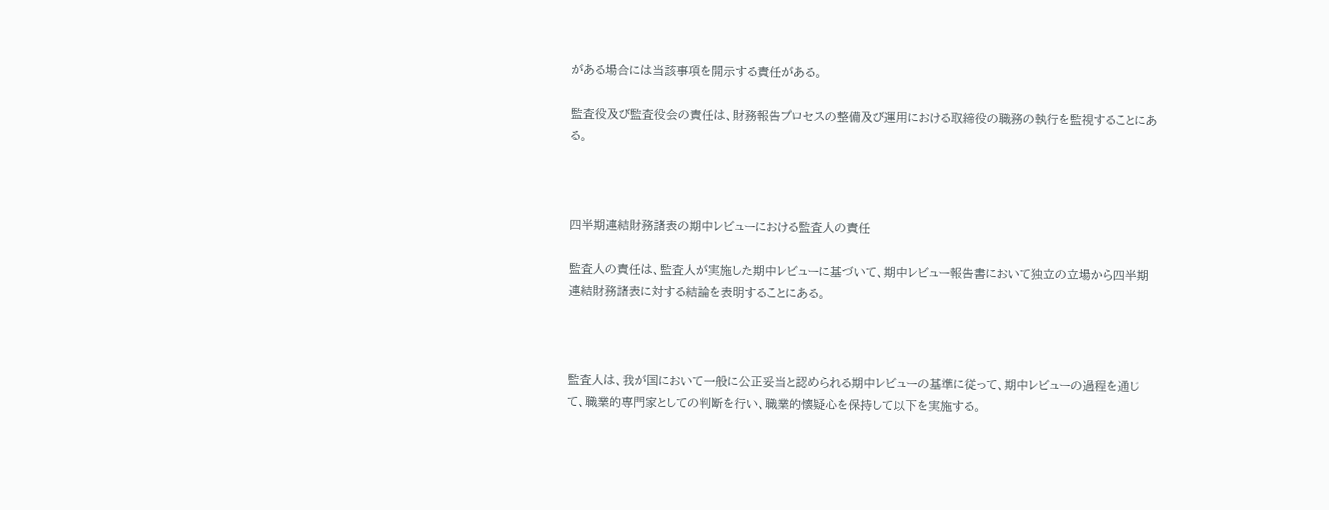がある場合には当該事項を開示する責任がある。

監査役及び監査役会の責任は、財務報告プロセスの整備及び運用における取締役の職務の執行を監視することにある。



四半期連結財務諸表の期中レビューにおける監査人の責任

監査人の責任は、監査人が実施した期中レビューに基づいて、期中レビュー報告書において独立の立場から四半期連結財務諸表に対する結論を表明することにある。



監査人は、我が国において一般に公正妥当と認められる期中レビューの基準に従って、期中レビューの過程を通じて、職業的専門家としての判断を行い、職業的懐疑心を保持して以下を実施する。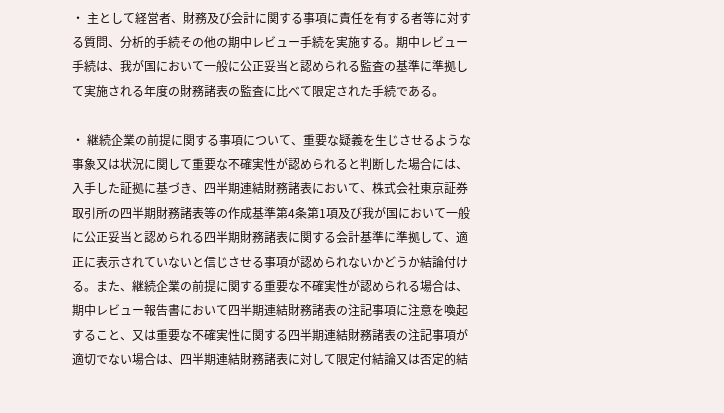・ 主として経営者、財務及び会計に関する事項に責任を有する者等に対する質問、分析的手続その他の期中レビュー手続を実施する。期中レビュー手続は、我が国において一般に公正妥当と認められる監査の基準に準拠して実施される年度の財務諸表の監査に比べて限定された手続である。

・ 継続企業の前提に関する事項について、重要な疑義を生じさせるような事象又は状況に関して重要な不確実性が認められると判断した場合には、入手した証拠に基づき、四半期連結財務諸表において、株式会社東京証券取引所の四半期財務諸表等の作成基準第4条第1項及び我が国において一般に公正妥当と認められる四半期財務諸表に関する会計基準に準拠して、適正に表示されていないと信じさせる事項が認められないかどうか結論付ける。また、継続企業の前提に関する重要な不確実性が認められる場合は、期中レビュー報告書において四半期連結財務諸表の注記事項に注意を喚起すること、又は重要な不確実性に関する四半期連結財務諸表の注記事項が適切でない場合は、四半期連結財務諸表に対して限定付結論又は否定的結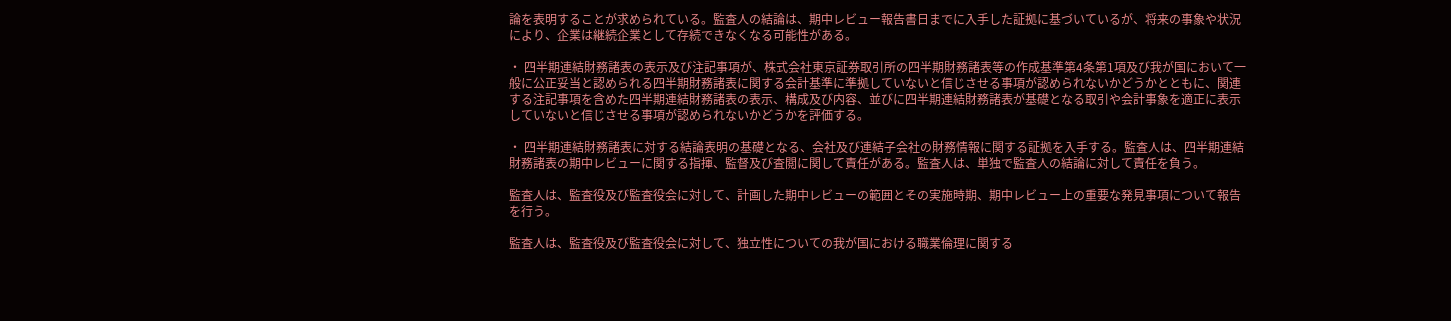論を表明することが求められている。監査人の結論は、期中レビュー報告書日までに入手した証拠に基づいているが、将来の事象や状況により、企業は継続企業として存続できなくなる可能性がある。

・ 四半期連結財務諸表の表示及び注記事項が、株式会社東京証券取引所の四半期財務諸表等の作成基準第4条第1項及び我が国において一般に公正妥当と認められる四半期財務諸表に関する会計基準に準拠していないと信じさせる事項が認められないかどうかとともに、関連する注記事項を含めた四半期連結財務諸表の表示、構成及び内容、並びに四半期連結財務諸表が基礎となる取引や会計事象を適正に表示していないと信じさせる事項が認められないかどうかを評価する。

・ 四半期連結財務諸表に対する結論表明の基礎となる、会社及び連結子会社の財務情報に関する証拠を入手する。監査人は、四半期連結財務諸表の期中レビューに関する指揮、監督及び査閲に関して責任がある。監査人は、単独で監査人の結論に対して責任を負う。

監査人は、監査役及び監査役会に対して、計画した期中レビューの範囲とその実施時期、期中レビュー上の重要な発見事項について報告を行う。

監査人は、監査役及び監査役会に対して、独立性についての我が国における職業倫理に関する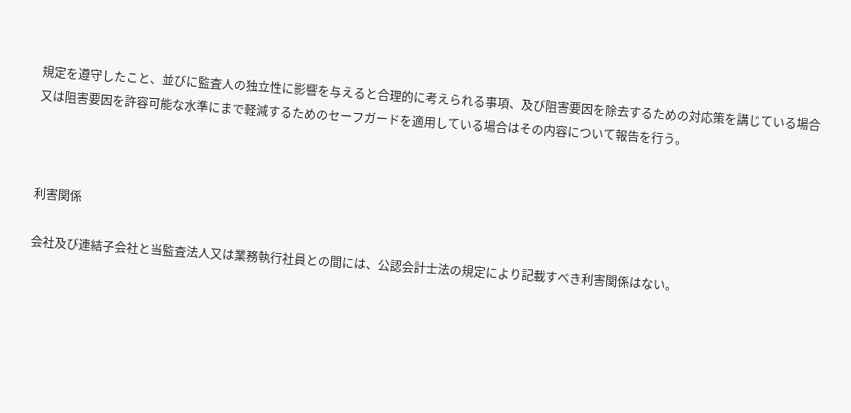規定を遵守したこと、並びに監査人の独立性に影響を与えると合理的に考えられる事項、及び阻害要因を除去するための対応策を講じている場合又は阻害要因を許容可能な水準にまで軽減するためのセーフガードを適用している場合はその内容について報告を行う。



利害関係

会社及び連結子会社と当監査法人又は業務執行社員との間には、公認会計士法の規定により記載すべき利害関係はない。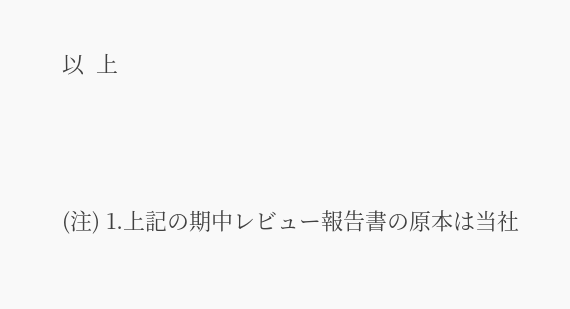以  上





(注) 1.上記の期中レビュー報告書の原本は当社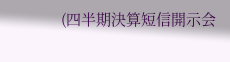(四半期決算短信開示会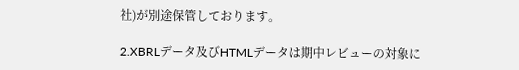社)が別途保管しております。

2.XBRLデータ及びHTMLデータは期中レビューの対象に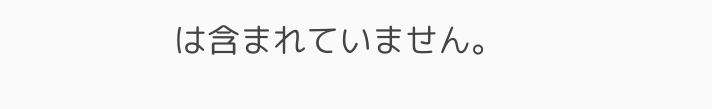は含まれていません。